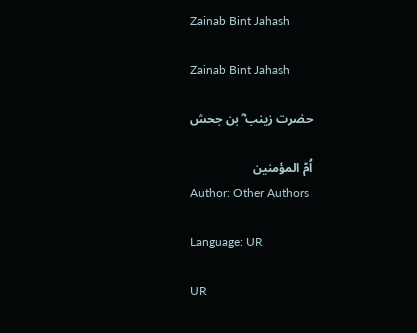Zainab Bint Jahash

Zainab Bint Jahash

حضرت زینب ؓ بن جحش

اُمّ المؤمنین
Author: Other Authors

Language: UR

UR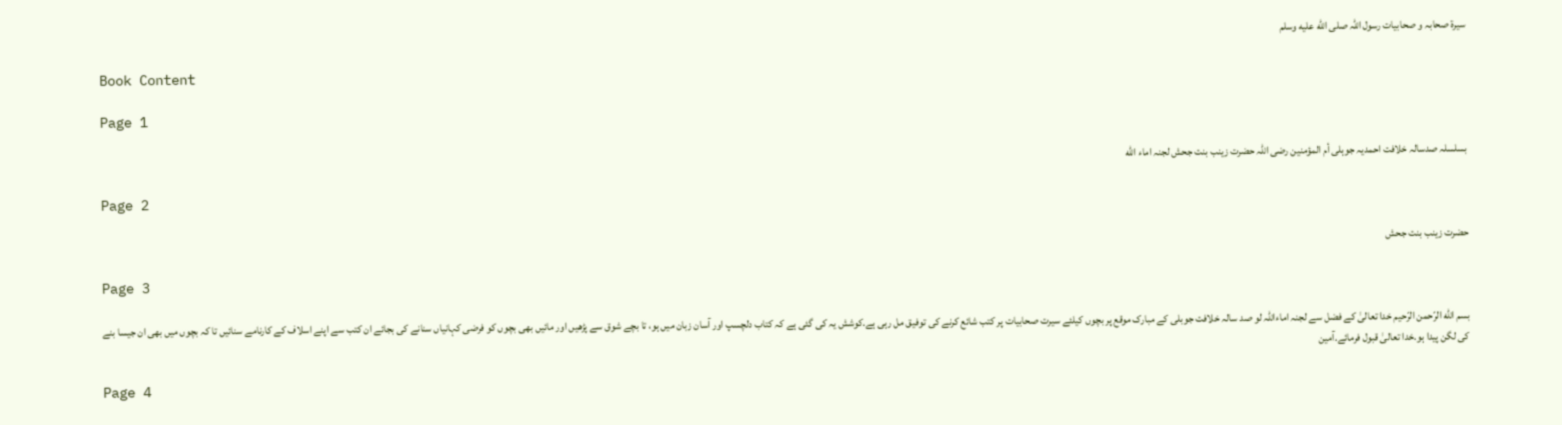سیرۃ صحابہ و صحابیات رسول اللہ صلى الله عليه وسلم

Book Content

Page 1

بسلسلہ صدسالہ خلافت احمدیہ جوہلی أم المؤمنين رضی اللہ حضرت زینب بنت جحش لجنہ اماء الله

Page 2

حضرت زينب بنت جحش

Page 3

بسم الله الرّحمن الرّحيم خدا تعالیٰ کے فضل سے لجنہ اماءاللہ لو صد سالہ خلافت جوبلی کے مبارک موقع پر بچوں کیلئے سیرت صحابیات پر کتب شائع کرنے کی توفیق مل رہی ہے.کوشش یہ کی گئی ہے کہ کتاب دلچسپ اور آسان زبان میں ہو، تا بچے شوق سے پڑھیں اور مائیں بھی بچوں کو فرضی کہانیاں سنانے کی بجائے ان کتب سے اپنے اسلاف کے کارنامے سنائیں تا کہ بچوں میں بھی ان جیسا بنے کی لگن پیدا ہو.خدا تعالیٰ قبول فرمائے.آمین

Page 4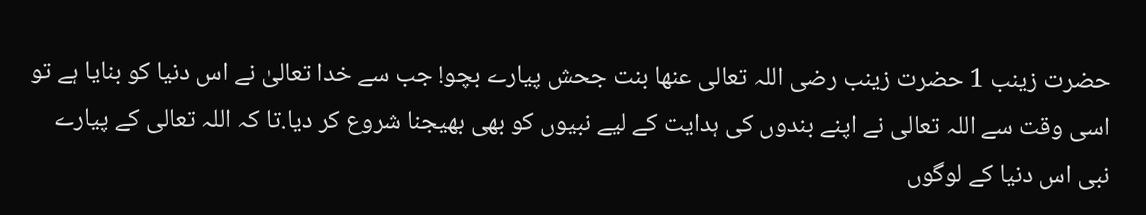حضرت زینب 1 حضرت زینب رضی اللہ تعالی عنھا بنت جحش پیارے بچو! جب سے خدا تعالیٰ نے اس دنیا کو بنایا ہے تو اسی وقت سے اللہ تعالی نے اپنے بندوں کی ہدایت کے لیے نبیوں کو بھی بھیجنا شروع کر دیا.تا کہ اللہ تعالی کے پیارے نبی اس دنیا کے لوگوں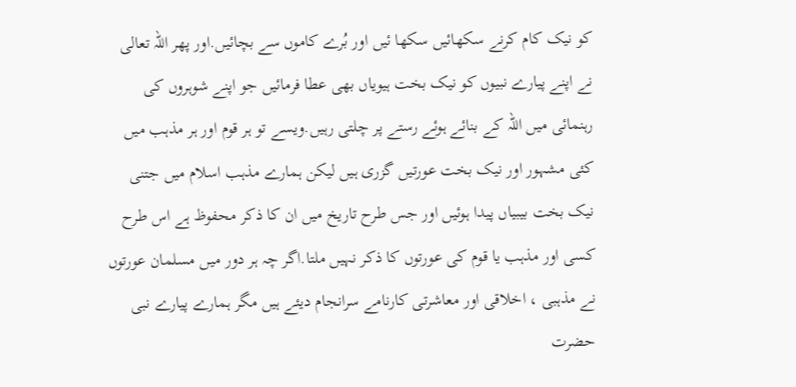کو نیک کام کرنے سکھائیں سکھا ئیں اور بُرے کاموں سے بچائیں.اور پھر اللہ تعالی نے اپنے پیارے نبیوں کو نیک بخت ہیویاں بھی عطا فرمائیں جو اپنے شوہروں کی رہنمائی میں اللہ کے بنائے ہوئے رستے پر چلتی رہیں.ویسے تو ہر قوم اور ہر مذہب میں کئی مشہور اور نیک بخت عورتیں گزری ہیں لیکن ہمارے مذہب اسلام میں جتنی نیک بخت بیبیاں پیدا ہوئیں اور جس طرح تاریخ میں ان کا ذکر محفوظ ہے اس طرح کسی اور مذہب یا قوم کی عورتوں کا ذکر نہیں ملتا.اگر چہ ہر دور میں مسلمان عورتوں نے مذہبی ، اخلاقی اور معاشرتی کارنامے سرانجام دیئے ہیں مگر ہمارے پیارے نبی حضرت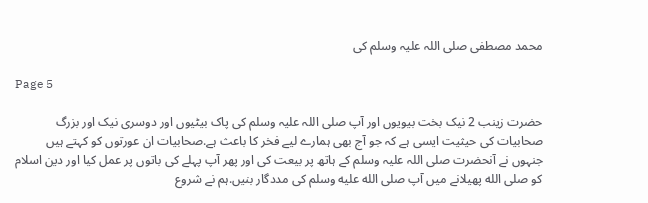محمد مصطفی صلی اللہ علیہ وسلم کی

Page 5

حضرت زینب 2 نیک بخت بیویوں اور آپ صلی اللہ علیہ وسلم کی پاک بیٹیوں اور دوسری نیک اور بزرگ صحابیات کی حیثیت ایسی ہے کہ جو آج بھی ہمارے لیے فخر کا باعث ہے.صحابیات ان عورتوں کو کہتے ہیں جنہوں نے آنحضرت صلی اللہ علیہ وسلم کے ہاتھ پر بیعت کی اور پھر آپ پہلے کی باتوں پر عمل کیا اور دین اسلام کو صلى الله پھیلانے میں آپ صلى الله عليه وسلم کی مددگار بنیں.ہم نے شروع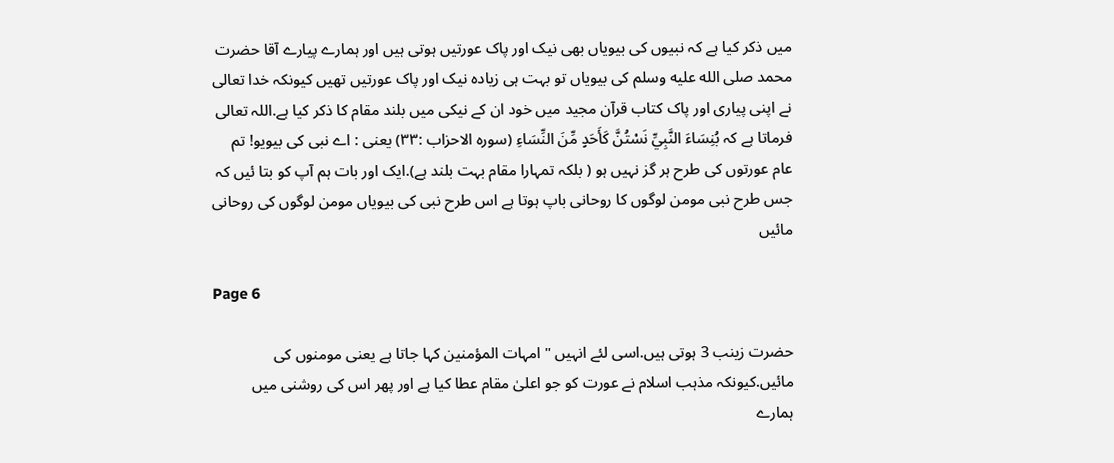میں ذکر کیا ہے کہ نبیوں کی بیویاں بھی نیک اور پاک عورتیں ہوتی ہیں اور ہمارے پیارے آقا حضرت محمد صلى الله عليه وسلم کی بیویاں تو بہت ہی زیادہ نیک اور پاک عورتیں تھیں کیونکہ خدا تعالی نے اپنی پیاری اور پاک کتاب قرآن مجید میں خود ان کے نیکی میں بلند مقام کا ذکر کیا ہے.اللہ تعالی فرماتا ہے کہ بُنِسَاءَ النَّبِيِّ نَسْتُنَّ كَأَحَدٍ مِّنَ النِّسَاءِ (سورہ الاحزاب :۳۳) یعنی : اے نبی کی بیویو! تم عام عورتوں کی طرح ہر گز نہیں ہو ( بلکہ تمہارا مقام بہت بلند ہے).ایک اور بات ہم آپ کو بتا ئیں کہ جس طرح نبی مومن لوگوں کا روحانی باپ ہوتا ہے اس طرح نبی کی بیویاں مومن لوگوں کی روحانی مائیں

Page 6

حضرت زینب 3 ہوتی ہیں.اسی لئے انہیں " امہات المؤمنین کہا جاتا ہے یعنی مومنوں کی مائیں.کیونکہ مذہب اسلام نے عورت کو جو اعلیٰ مقام عطا کیا ہے اور پھر اس کی روشنی میں ہمارے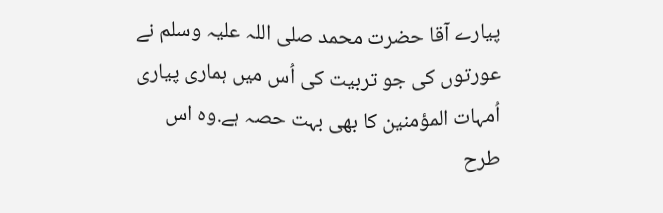پیارے آقا حضرت محمد صلی اللہ علیہ وسلم نے عورتوں کی جو تربیت کی اُس میں ہماری پیاری اُمہات المؤمنین کا بھی بہت حصہ ہے.وہ اس طرح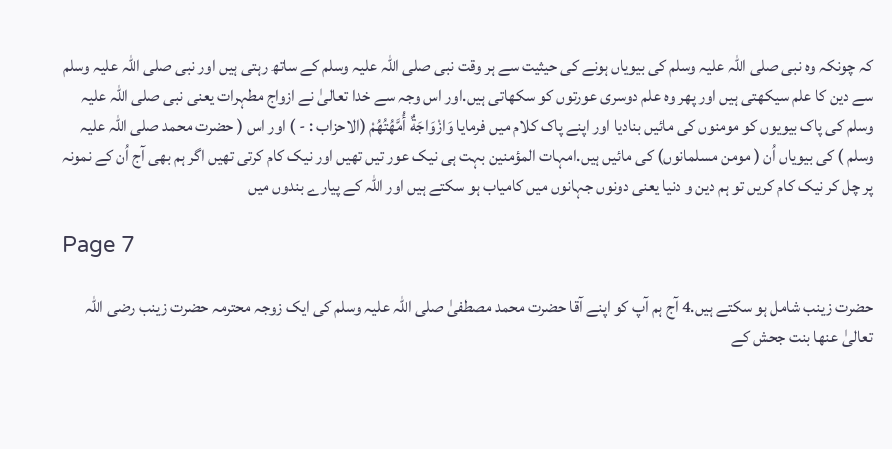کہ چونکہ وہ نبی صلی اللہ علیہ وسلم کی بیویاں ہونے کی حیثیت سے ہر وقت نبی صلی اللہ علیہ وسلم کے ساتھ رہتی ہیں اور نبی صلی اللہ علیہ وسلم سے دین کا علم سیکھتی ہیں اور پھر وہ علم دوسری عورتوں کو سکھاتی ہیں.اور اس وجہ سے خدا تعالیٰ نے ازواج مطہرات یعنی نبی صلی اللہ علیہ وسلم کی پاک بیویوں کو مومنوں کی مائیں بنادیا اور اپنے پاک کلام میں فرمایا وَازْوَاجَةٌ أُمَّهُتُهُمْ (الاحزاب : - ) اور اس ( حضرت محمد صلی اللہ علیہ وسلم ) کی بیویاں اُن ( مومن مسلمانوں) کی مائیں ہیں.امہات المؤمنین بہت ہی نیک عور تیں تھیں اور نیک کام کرتی تھیں اگر ہم بھی آج اُن کے نمونہ پر چل کر نیک کام کریں تو ہم دین و دنیا یعنی دونوں جہانوں میں کامیاب ہو سکتے ہیں اور اللہ کے پیارے بندوں میں

Page 7

حضرت زینب شامل ہو سکتے ہیں.4 آج ہم آپ کو اپنے آقا حضرت محمد مصطفیٰ صلی اللہ علیہ وسلم کی ایک زوجہ محترمہ حضرت زینب رضی اللہ تعالیٰ عنھا بنت جحش کے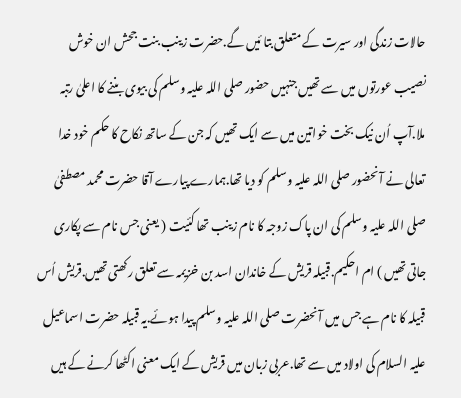حالات زندگی اور سیرت کے متعلق بتا ئیں گے.حضرت زینب بنت جحش ان خوش نصیب عورتوں میں سے تھیں جنہیں حضور صلی اللہ علیہ وسلم کی بیوی بننے کا اعلیٰ رتبہ ملا.آپ اُن نیک بخت خواتین میں سے ایک تھیں کہ جن کے ساتھ نکاح کا حکم خود خدا تعالی نے آنحضور صلی اللہ علیہ وسلم کو دیا تھا.ہمارے پیارے آقا حضرت محمد مصطفیٰ صلی اللہ علیہ وسلم کی ان پاک زوجہ کا نام زینب تھا کئیت ( یعنی جس نام سے پکاری جاتی تھیں ) ام احکیم.قبیلہ قریش کے خاندان اسد بن خزیمہ سے تعلق رکھتی تھیں.قریش اُس قبیلہ کا نام ہے جس میں آنحضرت صلی اللہ علیہ وسلم پیدا ہوئے.یہ قبیلہ حضرت اسماعیل علیہ السلام کی اولاد میں سے تھا.عربی زبان میں قریش کے ایک معنی اکٹھا کرنے کے ہیں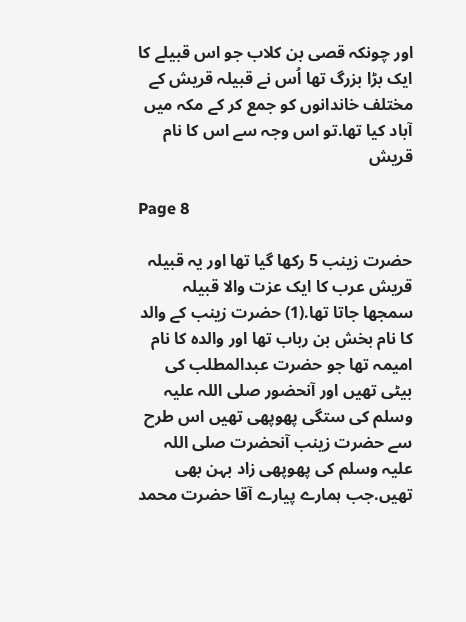اور چونکہ قصی بن کلاب جو اس قبیلے کا ایک بڑا بزرگ تھا اُس نے قبیلہ قریش کے مختلف خاندانوں کو جمع کر کے مکہ میں آباد کیا تھا.تو اس وجہ سے اس کا نام قریش

Page 8

حضرت زینب 5 رکھا گیا تھا اور یہ قبیلہ قریش عرب کا ایک عزت والا قبیلہ سمجھا جاتا تھا.(1) حضرت زینب کے والد کا نام بخش بن رباب تھا اور والدہ کا نام امیمہ تھا جو حضرت عبدالمطلب کی بیٹی تھیں اور آنحضور صلی اللہ علیہ وسلم کی ستگی پھوپھی تھیں اس طرح سے حضرت زینب آنحضرت صلی اللہ علیہ وسلم کی پھوپھی زاد بہن بھی تھیں.جب ہمارے پیارے آقا حضرت محمد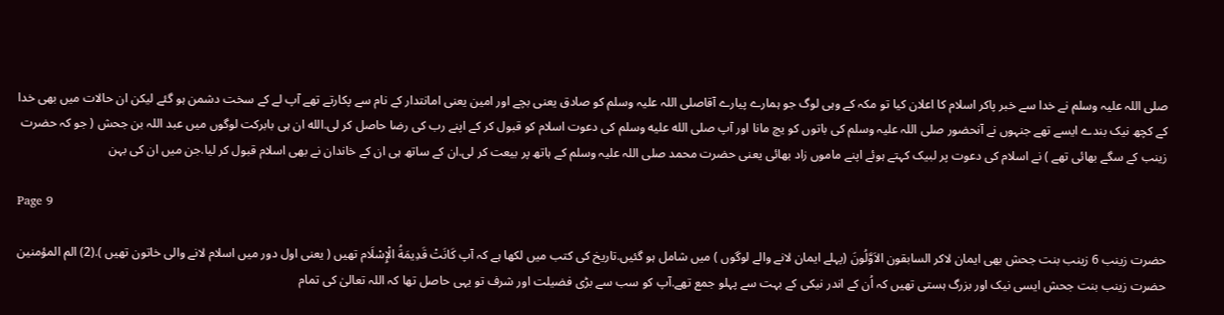صلی اللہ علیہ وسلم نے خدا سے خبر پاکر اسلام کا اعلان کیا تو مکہ کے وہی لوگ جو ہمارے پیارے آقاصلی اللہ علیہ وسلم کو صادق یعنی بچے اور امین یعنی امانتدار کے نام سے پکارتے تھے آپ لے کے سخت دشمن ہو گئے لیکن ان حالات میں بھی خدا کے کچھ نیک بندے ایسے تھے جنہوں نے آنحضور صلی اللہ علیہ وسلم کی باتوں کو یچ مانا اور آپ صلى الله عليه وسلم کی دعوت اسلام کو قبول کر کے اپنے رب کی رضا حاصل کر لی.الله ان ہی بابرکت لوگوں میں عبد اللہ بن جحش ( جو کہ حضرت زینب کے سگے بھائی تھے ) نے اسلام کی دعوت پر لبیک کہتے ہوئے اپنے ماموں زاد بھائی یعنی حضرت محمد صلی اللہ علیہ وسلم کے ہاتھ پر بیعت کر لی.ان کے ساتھ ہی ان کے خاندان نے بھی اسلام قبول کر لیا.جن میں ان کی بہن

Page 9

حضرت زینب 6 زینب بنت جحش بھی ایمان لاکر السابقون الاَوَّلُونَ (پہلے ایمان لانے والے لوگوں ) میں شامل ہو گئیں.تاریخ کی کتب میں لکھا ہے کہ آپ كَانَتْ قَدِيمَةُ الْإِسْلَام تھیں ( یعنی اول دور میں اسلام لانے والی خاتون تھیں ).(2) الم المؤمنین حضرت زینب بنت جحش ایسی نیک اور بزرگ ہستی تھیں کہ اُن کے اندر نیکی کے بہت سے پہلو جمع تھے.آپ کو سب سے بڑی فضیلت اور شرف تو یہی حاصل تھا کہ اللہ تعالیٰ کی تمام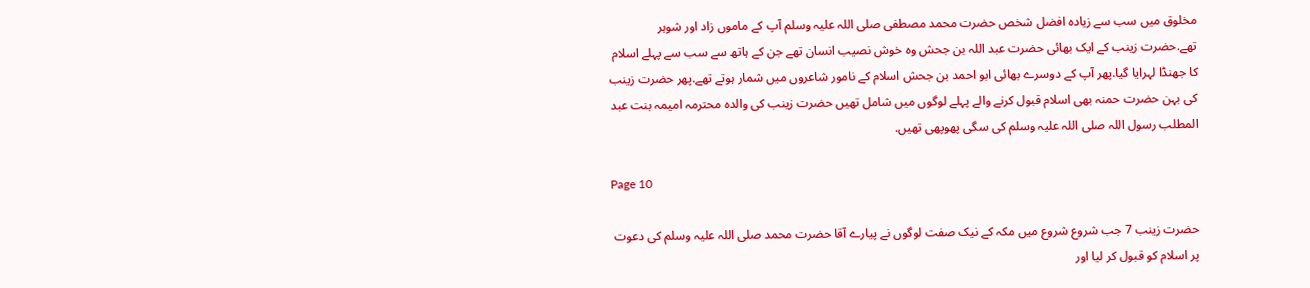مخلوق میں سب سے زیادہ افضل شخص حضرت محمد مصطفی صلی اللہ علیہ وسلم آپ کے ماموں زاد اور شوہر تھے.حضرت زینب کے ایک بھائی حضرت عبد اللہ بن جحش وہ خوش نصیب انسان تھے جن کے ہاتھ سے سب سے پہلے اسلام کا جھنڈا لہرایا گیا.پھر آپ کے دوسرے بھائی ابو احمد بن جحش اسلام کے نامور شاعروں میں شمار ہوتے تھے.پھر حضرت زینب کی بہن حضرت حمنہ بھی اسلام قبول کرنے والے پہلے لوگوں میں شامل تھیں حضرت زینب کی والدہ محترمہ امیمہ بنت عبد المطلب رسول اللہ صلی اللہ علیہ وسلم کی سگی پھوپھی تھیں.

Page 10

حضرت زینب 7 جب شروع شروع میں مکہ کے نیک صفت لوگوں نے پیارے آقا حضرت محمد صلی اللہ علیہ وسلم کی دعوت پر اسلام کو قبول کر لیا اور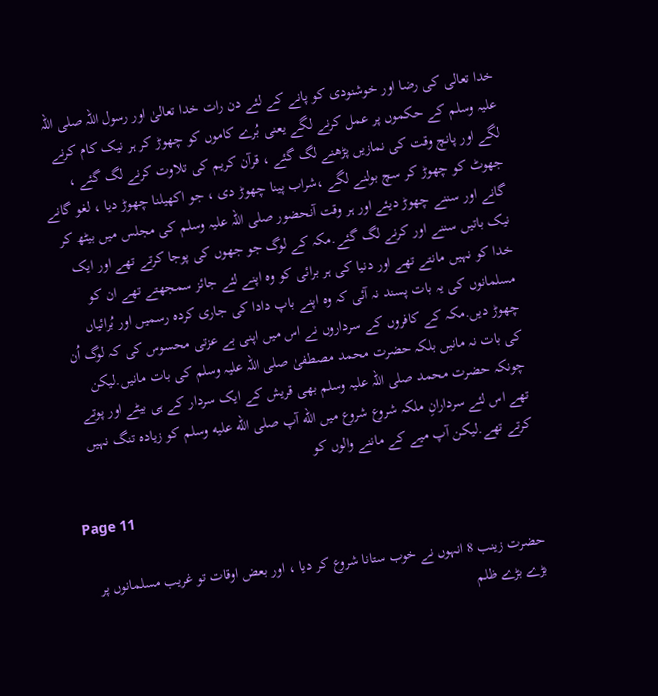خدا تعالی کی رضا اور خوشنودی کو پانے کے لئے دن رات خدا تعالیٰ اور رسول اللہ صلی اللہ علیہ وسلم کے حکموں پر عمل کرنے لگے یعنی بُرے کاموں کو چھوڑ کر ہر نیک کام کرنے لگے اور پانچ وقت کی نمازیں پڑھنے لگ گئے ، قرآن کریم کی تلاوت کرنے لگ گئے ، جھوٹ کو چھوڑ کر سچ بولنے لگے ،شراب پینا چھوڑ دی ، جو اکھیلنا چھوڑ دیا ، لغو گانے گانے اور سننے چھوڑ دیئے اور ہر وقت آنحضور صلی اللہ علیہ وسلم کی مجلس میں بیٹھ کر نیک باتیں سننے اور کرنے لگ گئے.مکہ کے لوگ جو جھوں کی پوجا کرتے تھے اور ایک خدا کو نہیں مانتے تھے اور دنیا کی ہر برائی کو وہ اپنے لئے جائز سمجھتے تھے ان کو مسلمانوں کی یہ بات پسند نہ آئی کہ وہ اپنے باپ دادا کی جاری کردہ رسمیں اور بُرائیاں چھوڑ دیں.مکہ کے کافروں کے سرداروں نے اس میں اپنی بے عزتی محسوس کی کہ لوگ اُن کی بات نہ مانیں بلکہ حضرت محمد مصطفیٰ صلی اللہ علیہ وسلم کی بات مانیں.لیکن چونکہ حضرت محمد صلی اللہ علیہ وسلم بھی قریش کے ایک سردار کے ہی بیٹے اور پوتے تھے اس لئے سردارانِ ملکہ شروع شروع میں الله آپ صلى الله عليه وسلم کو زیادہ تنگ نہیں کرتے تھے.لیکن آپ میے کے ماننے والوں کو

Page 11

حضرت زینب 8 انہوں نے خوب ستانا شروع کر دیا ، اور بعض اوقات تو غریب مسلمانوں پر بڑے بڑے ظلم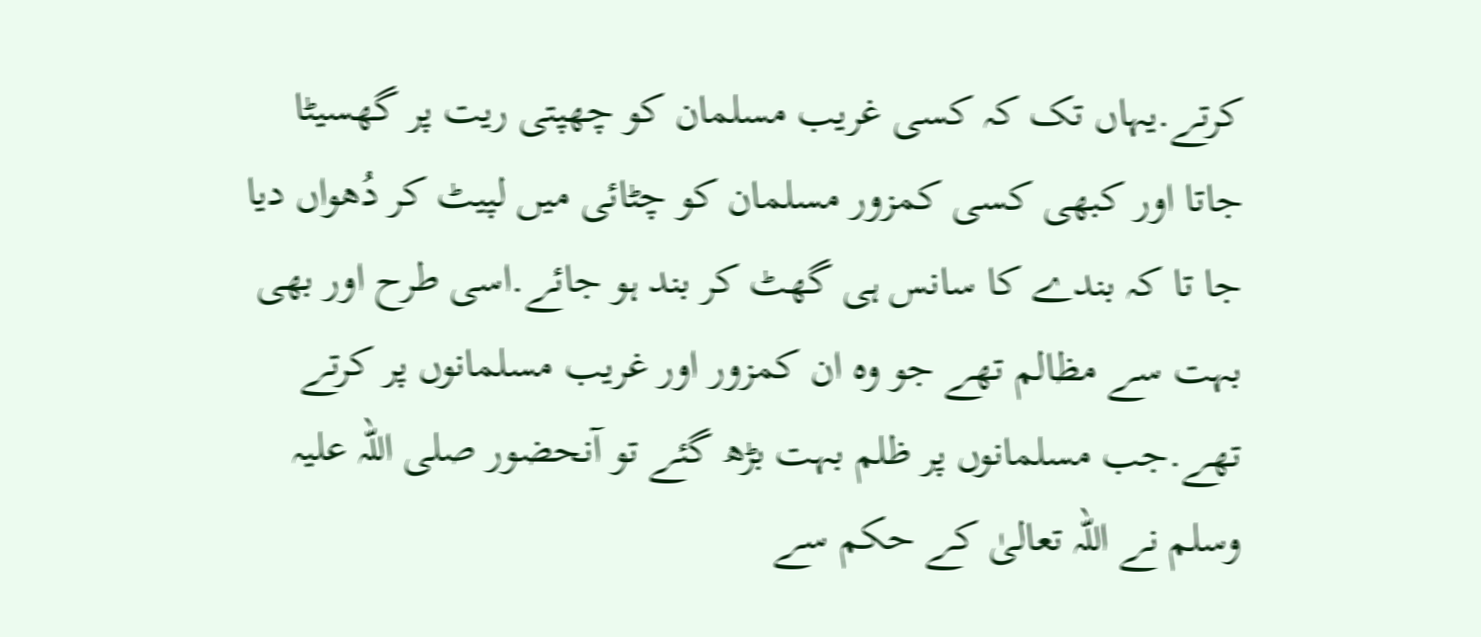کرتے.یہاں تک کہ کسی غریب مسلمان کو چھپتی ریت پر گھسیٹا جاتا اور کبھی کسی کمزور مسلمان کو چٹائی میں لپیٹ کر دُھواں دیا جا تا کہ بندے کا سانس ہی گھٹ کر بند ہو جائے.اسی طرح اور بھی بہت سے مظالم تھے جو وہ ان کمزور اور غریب مسلمانوں پر کرتے تھے.جب مسلمانوں پر ظلم بہت بڑھ گئے تو آنحضور صلی اللہ علیہ وسلم نے اللہ تعالیٰ کے حکم سے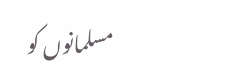مسلمانوں کو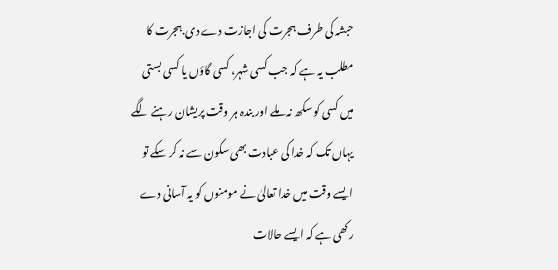حبشہ کی طرف ہجرت کی اجازت دے دی.ہجرت کا مطلب یہ ہے کہ جب کسی شہر، کسی گاؤں یا کسی بستی میں کسی کو سکھ نہ ملے اور بندہ ہر وقت پریشان رہنے لگے یہاں تک کہ خدا کی عبادت بھی سکون سے نہ کر سکے تو ایسے وقت میں خدا تعالیٰ نے مومنوں کو یہ آسانی دے رکھی ہے کہ ایسے حالات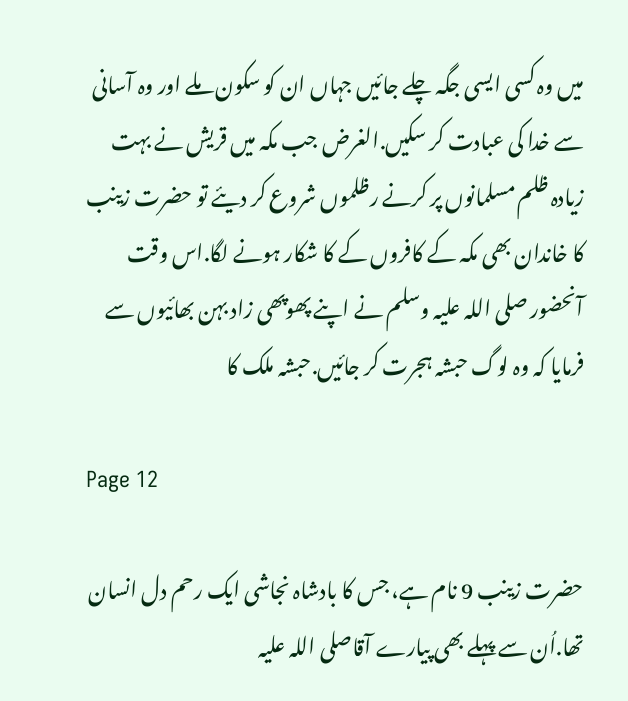میں وہ کسی ایسی جگہ چلے جائیں جہاں ان کو سکون ملے اور وہ آسانی سے خدا کی عبادت کر سکیں.الغرض جب مکہ میں قریش نے بہت زیادہ ظلم مسلمانوں پر کرنے رظلموں شروع کر دیئے تو حضرت زینب کا خاندان بھی مکہ کے کافروں کے کا شکار ہونے لگا.اس وقت آنحضور صلی اللہ علیہ وسلم نے اپنے پھوپھی زاد بہن بھائیوں سے فرمایا کہ وہ لوگ حبشہ ہجرت کر جائیں.حبشہ ملک کا

Page 12

حضرت زینب 9 نام ہے، جس کا بادشاہ نجاشی ایک رحم دل انسان تھا.اُن سے پہلے بھی پیارے آقاصلی اللہ علیہ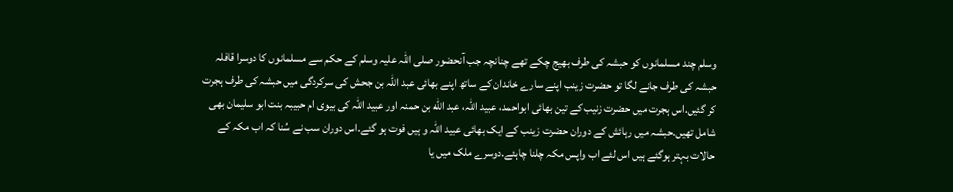وسلم چند مسلمانوں کو حبشہ کی طرف بھیج چکے تھے چنانچہ جب آنحضور صلی اللہ علیہ وسلم کے حکم سے مسلمانوں کا دوسرا قافلہ حبشہ کی طرف جانے لگا تو حضرت زینب اپنے سارے خاندان کے ساتھ اپنے بھائی عبد اللہ بن جحش کی سرکردگی میں حبشہ کی طرف ہجرت کر گئیں.اس ہجرت میں حضرت زنیب کے تین بھائی ابواحمد، عبید اللہ، عبد الله بن حمنہ اور عبید اللہ کی بیوی ام حبیبہ بنت ابو سلیمان بھی شامل تھیں.حبشہ میں رہائش کے دوران حضرت زینب کے ایک بھائی عبید اللہ و ہیں فوت ہو گئے.اس دوران سب نے سُنا کہ اب مکہ کے حالات بہتر ہوگئے ہیں اس لئے اب واپس مکہ چلنا چاہئے.دوسرے ملک میں یا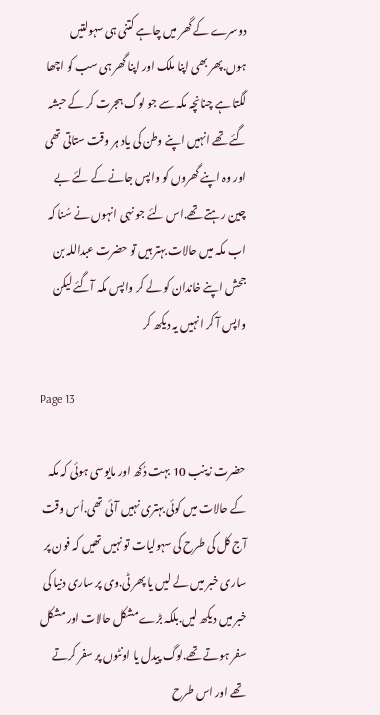دوسرے کے گھر میں چاہے کتنی ہی سہولتیں ہوں.پھر بھی اپنا ملک اور اپنا گھر ہی سب کو اچھا لگتا ہے چنانچہ مکہ سے جو لوگ ہجرت کر کے حبشہ گئے تھے انہیں اپنے وطن کی یاد ہر وقت ستاتی تھی اور وہ اپنے گھروں کو واپس جانے کے لئے بے چین رہتے تھے.اس لئے جو نہی انہوں نے سُنا کہ اب مکہ میں حالات بہتر ہیں تو حضرت عبداللہ بن جحش اپنے خاندان کو لے کر واپس مکہ آگئے لیکن واپس آ کر انہیں یہ دیکھ کر

Page 13

حضرت زینب 10 بہت دُکھ اور مایوسی ہوئی کہ مکہ کے حالات میں کوئی بہتری نہیں آئی تھی.اُس وقت آج کل کی طرح کی سہولیات تو نہیں تھیں کہ فون پر ساری خبر میں لے لیں یا پھر ٹی.وی پر ساری دنیا کی خبر میں دیکھ لیں.بلکہ بڑے مشکل حالات اور مشکل سفر ہوتے تھے.لوگ پیدل یا اونٹوں پر سفر کرتے تھے اور اس طرح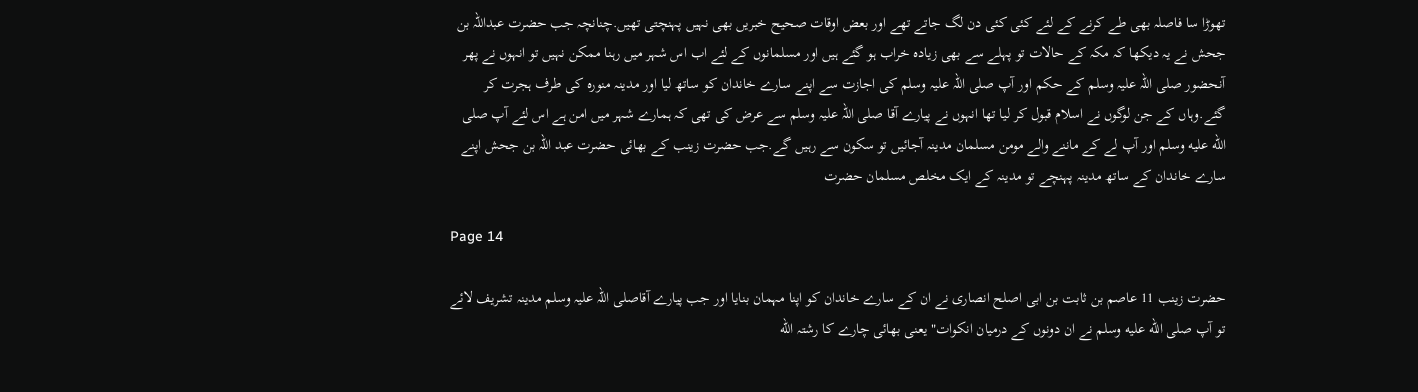تھوڑا سا فاصلہ بھی طے کرنے کے لئے کئی کئی دن لگ جاتے تھے اور بعض اوقات صحیح خبریں بھی نہیں پہنچتی تھیں.چنانچہ جب حضرت عبداللہ بن جحش نے یہ دیکھا کہ مکہ کے حالات تو پہلے سے بھی زیادہ خراب ہو گئے ہیں اور مسلمانوں کے لئے اب اس شہر میں رہنا ممکن نہیں تو انہوں نے پھر آنحضور صلی اللہ علیہ وسلم کے حکم اور آپ صلی اللہ علیہ وسلم کی اجازت سے اپنے سارے خاندان کو ساتھ لیا اور مدینہ منورہ کی طرف ہجرت کر گئے.وہاں کے جن لوگوں نے اسلام قبول کر لیا تھا انہوں نے پیارے آقا صلی اللہ علیہ وسلم سے عرض کی تھی کہ ہمارے شہر میں امن ہے اس لئے آپ صلى الله عليه وسلم اور آپ لے کے ماننے والے مومن مسلمان مدینہ آجائیں تو سکون سے رہیں گے.جب حضرت زینب کے بھائی حضرت عبد اللہ بن جحش اپنے سارے خاندان کے ساتھ مدینہ پہنچے تو مدینہ کے ایک مخلص مسلمان حضرت

Page 14

حضرت زینب 11 عاصم بن ثابت بن ابی اصلح انصاری نے ان کے سارے خاندان کو اپنا مہمان بنایا اور جب پیارے آقاصلی اللہ علیہ وسلم مدینہ تشریف لائے تو آپ صلى الله عليه وسلم نے ان دونوں کے درمیان انکوات" یعنی بھائی چارے کا رشتہ الله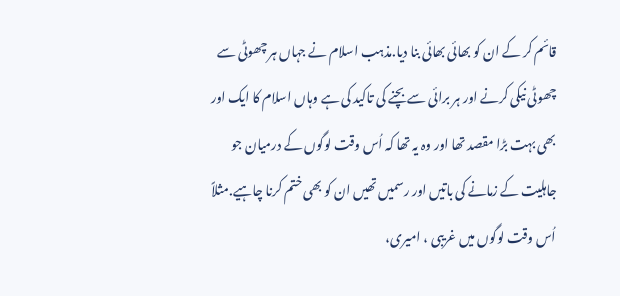قائم کر کے ان کو بھائی بھائی بنا دیا.مذہب اسلام نے جہاں ہر چھوٹی سے چھوٹی نیکی کرنے اور ہر برائی سے بچنے کی تاکید کی ہے وہاں اسلام کا ایک اور بھی بہت بڑا مقصد تھا اور وہ یہ تھا کہ اُس وقت لوگوں کے درمیان جو جاہلیت کے زمانے کی باتیں اور رسمیں تھیں ان کو بھی ختم کرنا چاہیے.مثلاً اُس وقت لوگوں میں غریبی ، امیری،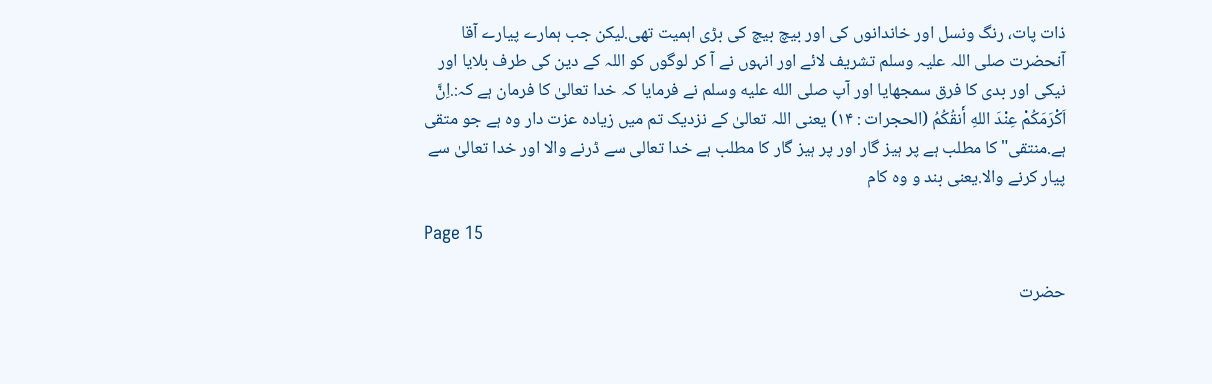ذات پات، رنگ ونسل اور خاندانوں کی اور بیچ بیچ کی بڑی اہمیت تھی.لیکن جب ہمارے پیارے آقا آنحضرت صلی اللہ علیہ وسلم تشریف لائے اور انہوں نے آ کر لوگوں کو اللہ کے دین کی طرف بلایا اور نیکی اور بدی کا فرق سمجھایا اور آپ صلى الله عليه وسلم نے فرمایا کہ خدا تعالیٰ کا فرمان ہے کہ:.اِنَّ اَكْرَمَكُمْ عِنْدَ اللهِ أَنقُكُمُ (الحجرات : ۱۴) یعنی اللہ تعالیٰ کے نزدیک تم میں زیادہ عزت دار وہ ہے جو متقی ہے.منتقی" کا مطلب ہے پر ہیز گار اور پر ہیز گار کا مطلب ہے خدا تعالی سے ڈرنے والا اور خدا تعالیٰ سے پیار کرنے والا.یعنی بند و وہ کام

Page 15

حضرت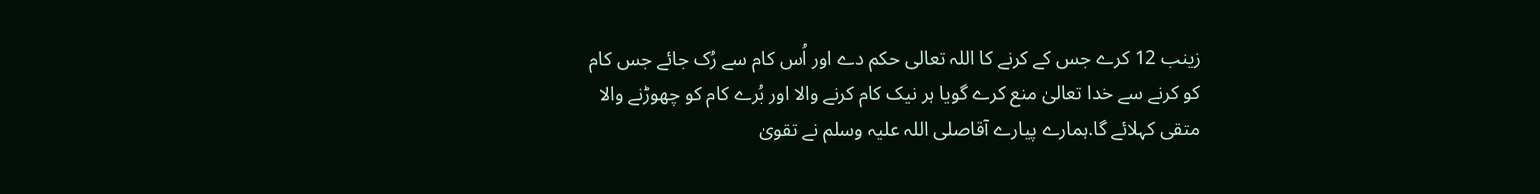زینب 12 کرے جس کے کرنے کا اللہ تعالی حکم دے اور اُس کام سے رُک جائے جس کام کو کرنے سے خدا تعالیٰ منع کرے گویا ہر نیک کام کرنے والا اور بُرے کام کو چھوڑنے والا متقی کہلائے گا.ہمارے پیارے آقاصلی اللہ علیہ وسلم نے تقویٰ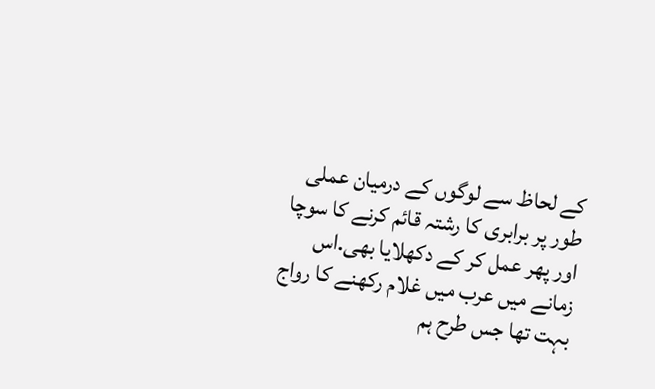کے لحاظ سے لوگوں کے درمیان عملی طور پر برابری کا رشتہ قائم کرنے کا سوچا اور پھر عمل کر کے دکھلایا بھی.اس زمانے میں عرب میں غلام رکھنے کا رواج بہت تھا جس طرح ہم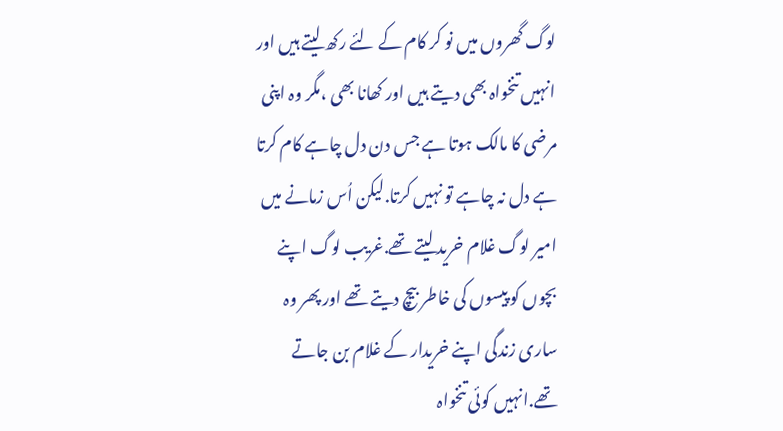لوگ گھروں میں نو کر کام کے لئے رکھ لیتے ہیں اور انہیں تنخواہ بھی دیتے ہیں اور کھانا بھی ،مگر وہ اپنی مرضی کا مالک ہوتا ہے جس دن دل چاہے کام کرتا ہے دل نہ چاہے تو نہیں کرتا.لیکن اُس زمانے میں امیر لوگ غلام خرید لیتے تھے.غریب لوگ اپنے بچوں کو پیسوں کی خاطر بیچ دیتے تھے اور پھر وہ ساری زندگی اپنے خریدار کے غلام بن جاتے تھے.انہیں کوئی تنخواہ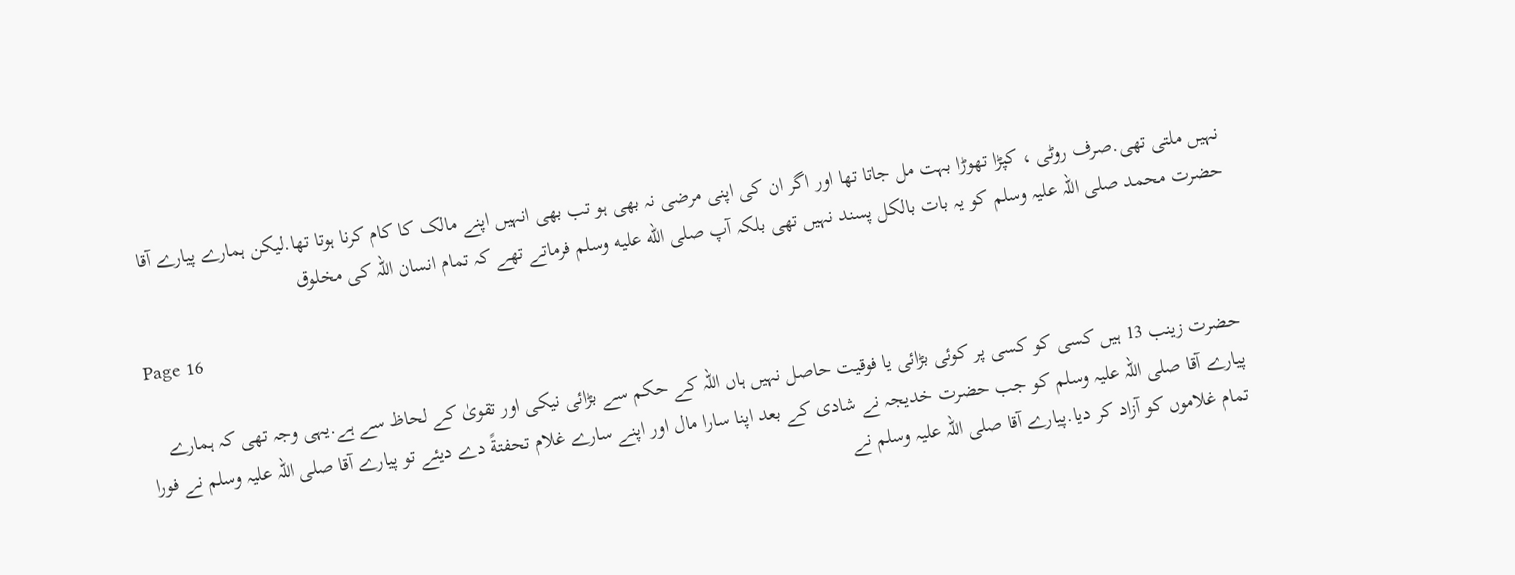نہیں ملتی تھی.صرف روٹی ، کپڑا تھوڑا بہت مل جاتا تھا اور اگر ان کی اپنی مرضی نہ بھی ہو تب بھی انہیں اپنے مالک کا کام کرنا ہوتا تھا.لیکن ہمارے پیارے آقا حضرت محمد صلی اللہ علیہ وسلم کو یہ بات بالکل پسند نہیں تھی بلکہ آپ صلى الله عليه وسلم فرماتے تھے کہ تمام انسان اللہ کی مخلوق

Page 16

حضرت زینب 13 ہیں کسی کو کسی پر کوئی بڑائی یا فوقیت حاصل نہیں ہاں اللہ کے حکم سے بڑائی نیکی اور تقویٰ کے لحاظ سے ہے.یہی وجہ تھی کہ ہمارے پیارے آقا صلی اللہ علیہ وسلم کو جب حضرت خدیجہ نے شادی کے بعد اپنا سارا مال اور اپنے سارے غلام تحفتةً دے دیئے تو پیارے آقا صلی اللہ علیہ وسلم نے فورا تمام غلاموں کو آزاد کر دیا.پیارے آقا صلی اللہ علیہ وسلم نے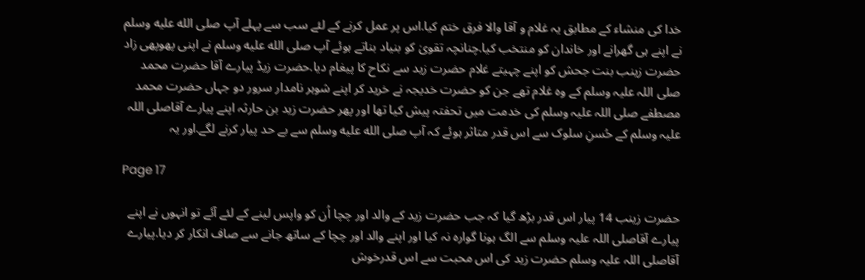خدا کی منشاء کے مطابق یہ غلام و آقا والا فرق ختم کیا.اس پر عمل کرنے کے لئے سب سے پہلے آپ صلى الله عليه وسلم نے اپنے ہی گھرانے اور خاندان کو منتخب کیا.چنانچہ تقویٰ کو بنیاد بناتے ہوئے آپ صلى الله عليه وسلم نے اپنی پھوپھی زاد حضرت زینب بنت جحش کو اپنے چہیتے غلام حضرت زید سے نکاح کا پیغام دیا.حضرت زیڈ پیارے آقا حضرت محمد صلی اللہ علیہ وسلم کے وہ غلام تھے جن کو حضرت خدیجہ نے خرید کر اپنے شوہر نامدار سرور دو جہاں حضرت محمد مصطفے صلی اللہ علیہ وسلم کی خدمت میں تحفتہ پیش کیا تھا اور پھر حضرت زید بن حارثہ اپنے پیارے آقاصلی اللہ علیہ وسلم کے حُسنِ سلوک سے اس قدر متاثر ہوئے کہ آپ صلى الله عليه وسلم سے بے حد پیار کرنے لگے.اور یہ

Page 17

حضرت زینب 14 پیار اس قدر بڑھ گیا کہ جب حضرت زید کے والد اور چچا اُن کو واپس لینے کے لئے آئے تو انہوں نے اپنے پیارے آقاصلی اللہ علیہ وسلم سے الگ ہونا گوارہ نہ کیا اور اپنے والد اور چچا کے ساتھ جانے سے صاف انکار کر دیا.پیارے آقاصلی اللہ علیہ وسلم حضرت زید کی اس محبت سے اس قدرخوش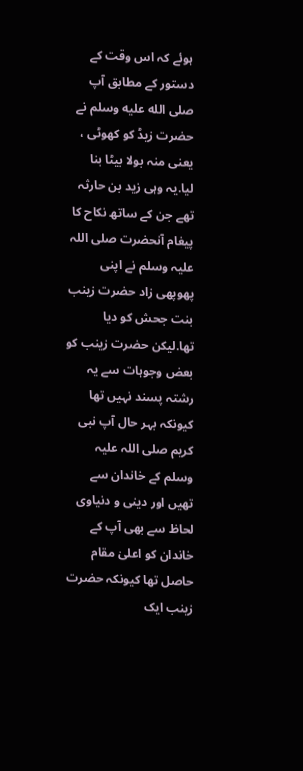ہوئے کہ اس وقت کے دستور کے مطابق آپ صلى الله عليه وسلم نے حضرت زیڈ کو کھوٹی ، یعنی منہ بولا بیٹا بنا لیا.یہ وہی زید بن حارثہ تھے جن کے ساتھ نکاح کا پیغام آنحضرت صلی اللہ علیہ وسلم نے اپنی پھوپھی زاد حضرت زینب بنت جحش کو دیا تھا.لیکن حضرت زینب کو بعض وجوہات سے یہ رشتہ پسند نہیں تھا کیونکہ بہر حال آپ نبی کریم صلی اللہ علیہ وسلم کے خاندان سے تھیں اور دینی و دنیاوی لحاظ سے بھی آپ کے خاندان کو اعلیٰ مقام حاصل تھا کیونکہ حضرت زینب ایک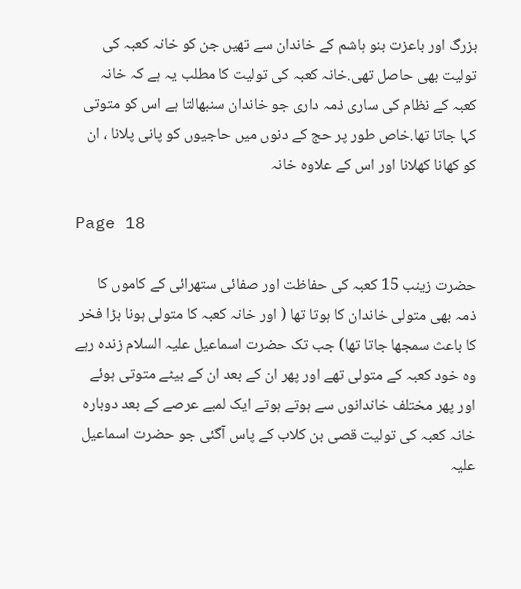بزرگ اور باعزت بنو ہاشم کے خاندان سے تھیں جن کو خانہ کعبہ کی تولیت بھی حاصل تھی.خانہ کعبہ کی تولیت کا مطلب یہ ہے کہ خانہ کعبہ کے نظام کی ساری ذمہ داری جو خاندان سنبھالتا ہے اس کو متوتی کہا جاتا تھا.خاص طور پر حج کے دنوں میں حاجیوں کو پانی پلانا ، ان کو کھانا کھلانا اور اس کے علاوہ خانہ

Page 18

حضرت زینب 15 کعبہ کی حفاظت اور صفائی ستھرائی کے کاموں کا ذمہ بھی متولی خاندان کا ہوتا تھا ( اور خانہ کعبہ کا متولی ہونا بڑا فخر کا باعث سمجھا جاتا تھا) جب تک حضرت اسماعیل علیہ السلام زندہ رہے وہ خود کعبہ کے متولی تھے اور پھر ان کے بعد ان کے بیٹے متوتی ہوئے اور پھر مختلف خاندانوں سے ہوتے ہوتے ایک لمبے عرصے کے بعد دوبارہ خانہ کعبہ کی تولیت قصی بن کلاب کے پاس آگئی جو حضرت اسماعیل علیہ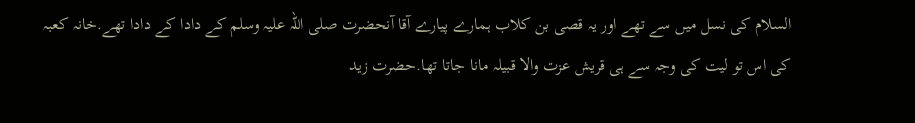السلام کی نسل میں سے تھے اور یہ قصی بن کلاب ہمارے پیارے آقا آنحضرت صلی اللہ علیہ وسلم کے دادا کے دادا تھے.خانہ کعبہ کی اس تو لیت کی وجہ سے ہی قریش عزت والا قبیلہ مانا جاتا تھا.حضرت زید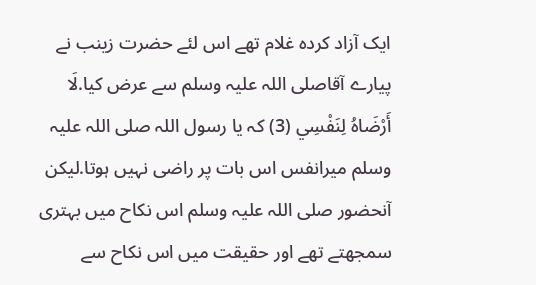ایک آزاد کردہ غلام تھے اس لئے حضرت زینب نے پیارے آقاصلی اللہ علیہ وسلم سے عرض کیا.لَا أَرْضَاهُ لِنَفْسِي (3) کہ یا رسول اللہ صلی اللہ علیہ وسلم میرانفس اس بات پر راضی نہیں ہوتا.لیکن آنحضور صلی اللہ علیہ وسلم اس نکاح میں بہتری سمجھتے تھے اور حقیقت میں اس نکاح سے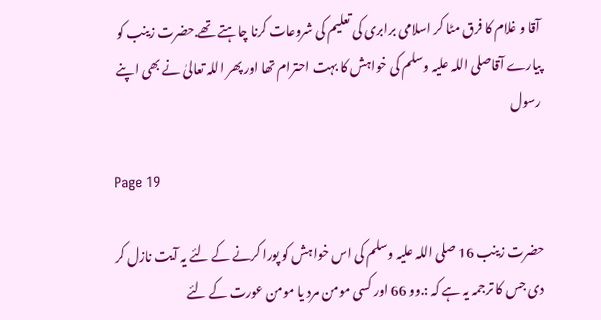آقا و غلام کا فرق مٹا کر اسلامی برابری کی تعلیم کی شروعات کرنا چاہتے تھے.حضرت زینب کو پیارے آقاصلی اللہ علیہ وسلم کی خواہش کا بہت احترام تھا اور پھر اللہ تعالیٰ نے بھی اپنے رسول

Page 19

حضرت زینب 16 صلی اللہ علیہ وسلم کی اس خواہش کو پورا کرنے کے لئے یہ آیت نازل کر دی جس کا ترجمہ یہ ہے کہ :.وو 66 اور کسی مومن مرد یا مومن عورت کے لئے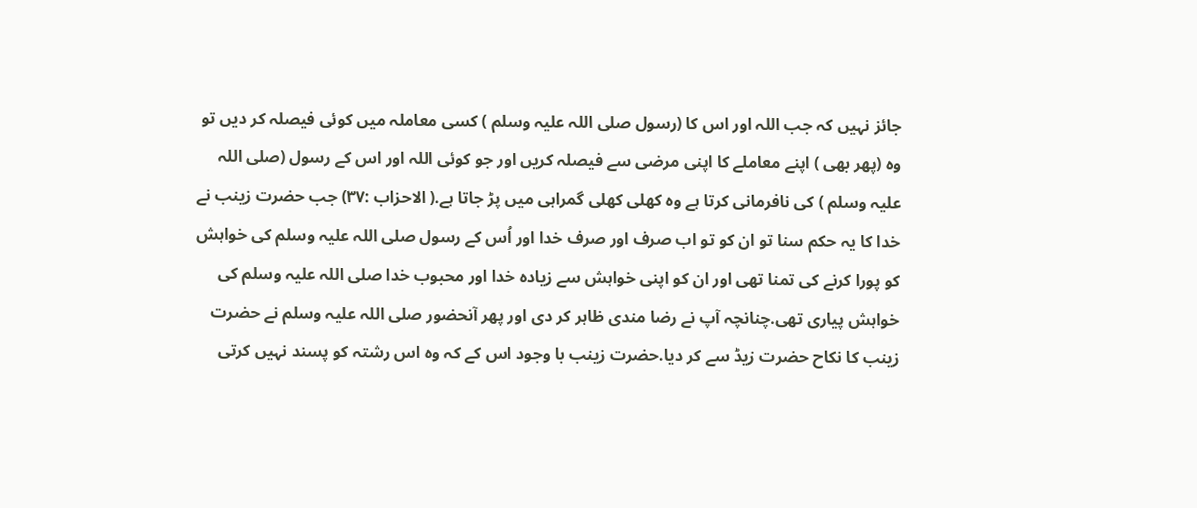جائز نہیں کہ جب اللہ اور اس کا (رسول صلی اللہ علیہ وسلم ) کسی معاملہ میں کوئی فیصلہ کر دیں تو وہ (پھر بھی ) اپنے معاملے کا اپنی مرضی سے فیصلہ کریں اور جو کوئی اللہ اور اس کے رسول (صلی اللہ علیہ وسلم ) کی نافرمانی کرتا ہے وہ کھلی کھلی گمراہی میں پڑ جاتا ہے.( الاحزاب :۳۷) جب حضرت زینب نے خدا کا یہ حکم سنا تو ان کو تو اب صرف اور صرف خدا اور اُس کے رسول صلی اللہ علیہ وسلم کی خواہش کو پورا کرنے کی تمنا تھی اور ان کو اپنی خواہش سے زیادہ خدا اور محبوب خدا صلی اللہ علیہ وسلم کی خواہش پیاری تھی.چنانچہ آپ نے رضا مندی ظاہر کر دی اور پھر آنحضور صلی اللہ علیہ وسلم نے حضرت زینب کا نکاح حضرت زیڈ سے کر دیا.حضرت زینب با وجود اس کے کہ وہ اس رشتہ کو پسند نہیں کرتی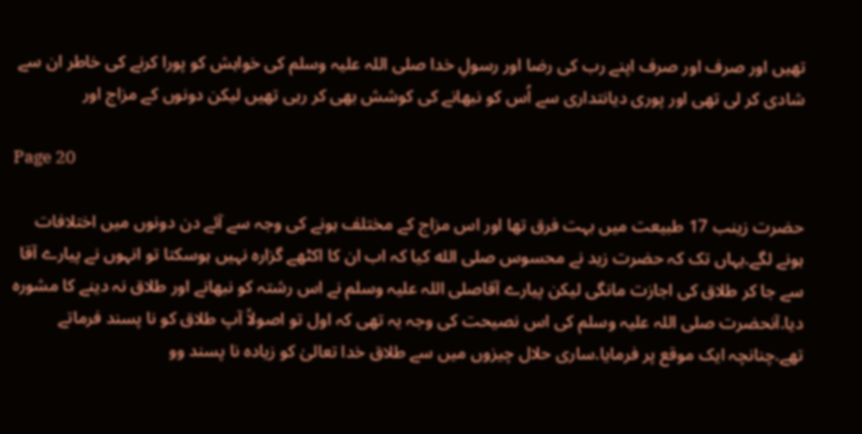تھیں اور صرف اور صرف اپنے رب کی رضا اور رسولِ خدا صلی اللہ علیہ وسلم کی خواہش کو پورا کرنے کی خاطر ان سے شادی کر لی تھی اور پوری دیانتداری سے اُس کو نبھانے کی کوشش بھی کر رہی تھیں لیکن دونوں کے مزاج اور

Page 20

حضرت زینب 17 طبیعت میں بہت فرق تھا اور اس مزاج کے مختلف ہونے کی وجہ سے آئے دن دونوں میں اختلافات ہونے لگے.یہاں تک کہ حضرت زید نے محسوس صلى الله کیا کہ اب ان کا اکٹھے گزارہ نہیں ہوسکتا تو انہوں نے پیارے آقا سے جا کر طلاق کی اجازت مانگی لیکن پیارے آقاصلی اللہ علیہ وسلم نے اس رشتہ کو نبھانے اور طلاق نہ دینے کا مشورہ دیا.آنحضرت صلی اللہ علیہ وسلم کی اس نصیحت کی وجہ یہ تھی کہ اول تو اصولاً آپ طلاق کو نا پسند فرماتے تھے.چنانچہ ایک موقع پر فرمایا.ساری حلال چیزوں میں سے طلاق خدا تعالیٰ کو زیادہ نا پسند وو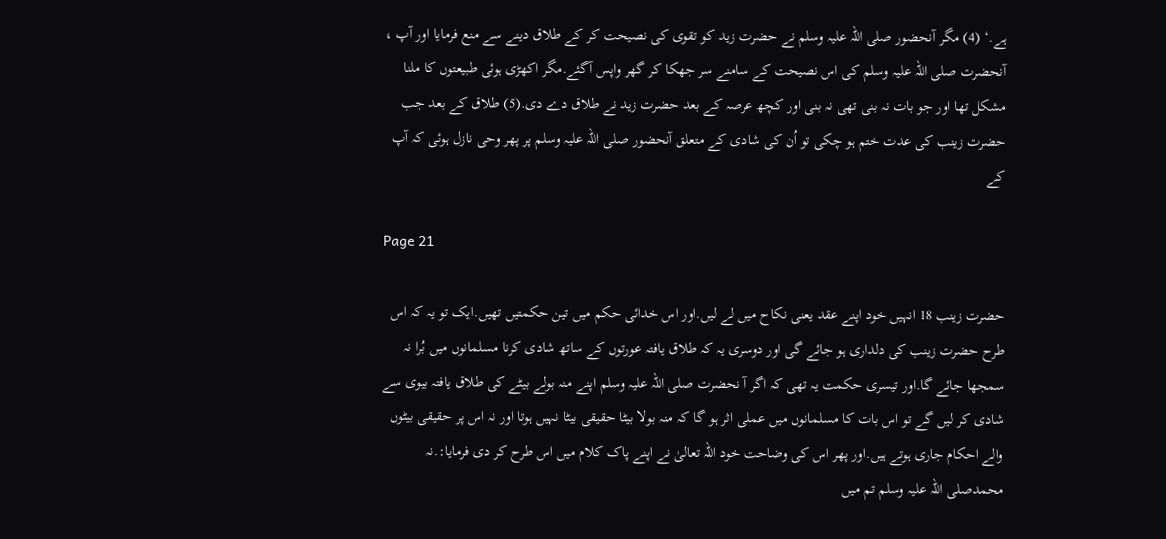ہے.‘ (4) مگر آنحضور صلی اللہ علیہ وسلم نے حضرت زید کو تقوی کی نصیحت کر کے طلاق دینے سے منع فرمایا اور آپ ، آنحضرت صلی اللہ علیہ وسلم کی اس نصیحت کے سامنے سر جھکا کر گھر واپس آگئے.مگر اکھڑی ہوئی طبیعتوں کا ملنا مشکل تھا اور جو بات نہ بنی تھی نہ بنی اور کچھ عرصہ کے بعد حضرت زید نے طلاق دے دی.(5) طلاق کے بعد جب حضرت زینب کی عدت ختم ہو چکی تو اُن کی شادی کے متعلق آنحضور صلی اللہ علیہ وسلم پر پھر وحی نازل ہوئی کہ آپ کے

Page 21

حضرت زینب 18 انہیں خود اپنے عقد یعنی نکاح میں لے لیں.اور اس خدائی حکم میں تین حکمتیں تھیں.ایک تو یہ کہ اس طرح حضرت زینب کی دلداری ہو جائے گی اور دوسری یہ کہ طلاق یافتہ عورتوں کے ساتھ شادی کرنا مسلمانوں میں بُرا نہ سمجھا جائے گا.اور تیسری حکمت یہ تھی کہ اگر آ نحضرت صلی اللہ علیہ وسلم اپنے منہ بولے بیٹے کی طلاق یافتہ بیوی سے شادی کر لیں گے تو اس بات کا مسلمانوں میں عملی اثر ہو گا کہ منہ بولا بیٹا حقیقی بیٹا نہیں ہوتا اور نہ اس پر حقیقی بیٹوں والے احکام جاری ہوتے ہیں.اور پھر اس کی وضاحت خود اللہ تعالیٰ نے اپنے پاک کلام میں اس طرح کر دی فرمایا:.نہ محمدصلی اللہ علیہ وسلم تم میں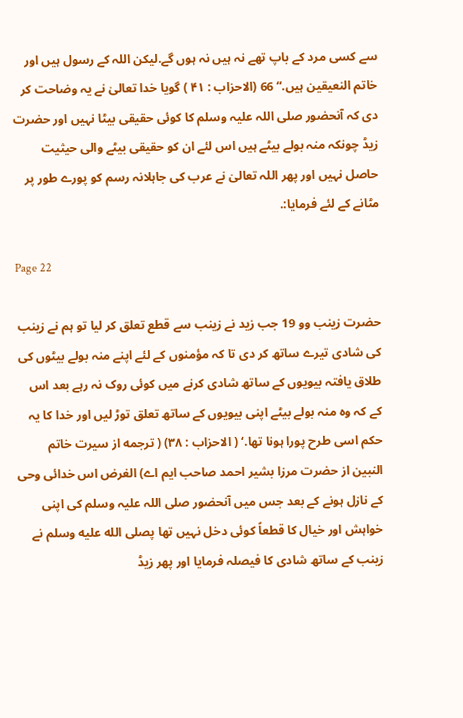سے کسی مرد کے باپ تھے نہ ہیں نہ ہوں گے.لیکن اللہ کے رسول ہیں اور خاتم النعیقین ہیں.“ 66 (الاحزاب : ۴۱ ) گویا خدا تعالیٰ نے یہ وضاحت کر دی کہ آنحضور صلی اللہ علیہ وسلم کا کوئی حقیقی بیٹا نہیں اور حضرت زیڈ چونکہ منہ بولے بیٹے ہیں اس لئے ان کو حقیقی بیٹے والی حیثیت حاصل نہیں اور پھر اللہ تعالیٰ نے عرب کی جاہلانہ رسم کو پورے طور پر مٹانے کے لئے فرمایا:.

Page 22

حضرت زینب وو 19 جب زید نے زینب سے قطع تعلق کر لیا تو ہم نے زینب کی شادی تیرے ساتھ کر دی تا کہ مؤمنوں کے لئے اپنے منہ بولے بیٹوں کی طلاق یافتہ بیویوں کے ساتھ شادی کرنے میں کوئی روک نہ رہے بعد اس کے کہ وہ منہ بولے بیٹے اپنی بیویوں کے ساتھ تعلق توڑ لیں اور خدا کا یہ حکم اسی طرح پورا ہونا تھا.‘ ( الاحزاب : ۳۸) ( ترجمه از سیرت خاتم النبین از حضرت مرزا بشیر احمد صاحب ایم اے) الغرض اس خدائی وحی کے نازل ہونے کے بعد جس میں آنحضور صلی اللہ علیہ وسلم کی اپنی خواہش اور خیال کا قطعاً کوئی دخل نہیں تھا پصلى الله عليه وسلم نے زینب کے ساتھ شادی کا فیصلہ فرمایا اور پھر زیڈ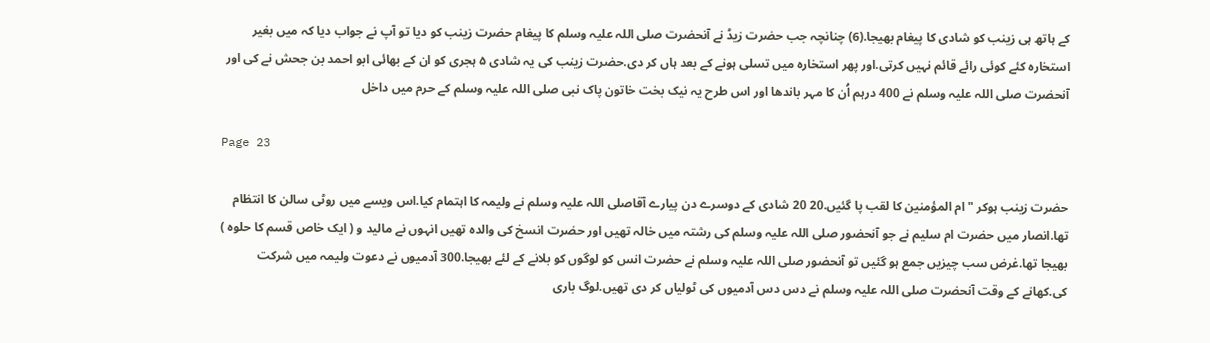کے ہاتھ ہی زینب کو شادی کا پیغام بھیجا.(6) چنانچہ جب حضرت زیڈ نے آنحضرت صلی اللہ علیہ وسلم کا پیغام حضرت زینب کو دیا تو آپ نے جواب دیا کہ میں بغیر استخارہ کئے کوئی رائے قائم نہیں کرتی.اور پھر استخارہ میں تسلی ہونے کے بعد ہاں کر دی.حضرت زینب کی یہ شادی ۵ ہجری کو ان کے بھائی ابو احمد بن جحش نے کی اور آنحضرت صلی اللہ علیہ وسلم نے 400 درہم اُن کا مہر باندھا اور اس طرح یہ نیک بخت خاتون پاک نبی صلی اللہ علیہ وسلم کے حرم میں داخل

Page 23

حضرت زینب ہوکر " ام المؤمنین کا لقب پا گئیں.20 20 شادی کے دوسرے دن پیارے آقاصلی اللہ علیہ وسلم نے ولیمہ کا اہتمام کیا.اس ویسے میں روٹی سالن کا انتظام تھا.انصار میں حضرت ام سلیم نے جو آنحضور صلی اللہ علیہ وسلم کی رشتہ میں خالہ تھیں اور حضرت انسخ کی والدہ تھیں انہوں نے مالید و ( ایک خاص قسم کا حلوہ ) بھیجا تھا.غرض سب چیزیں جمع ہو گئیں تو آنحضور صلی اللہ علیہ وسلم نے حضرت انس کو لوگوں کو بلانے کے لئے بھیجا.300 آدمیوں نے دعوت ولیمہ میں شرکت کی.کھانے کے وقت آنحضرت صلی اللہ علیہ وسلم نے دس دس آدمیوں کی ٹولیاں کر دی تھیں.لوگ باری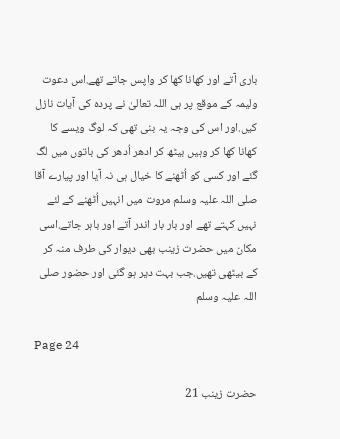باری آتے اور کھانا کھا کر واپس جاتے تھے.اس دعوت ولیمہ کے موقع پر ہی اللہ تعالیٰ نے پردہ کی آیات نازل کیں.اور اس کی وجہ یہ بنی تھی کہ لوگ ویسے کا کھانا کھا کر وہیں بیٹھ کر ادھر اُدھر کی باتوں میں لگ گئے اور کسی کو اُٹھنے کا خیال ہی نہ آیا اور پیارے آقا صلی اللہ علیہ وسلم مروت میں انہیں اُٹھنے کے لئے نہیں کہتے تھے اور بار بار اندر آتے اور باہر جاتے.اسی مکان میں حضرت زینب بھی دیوار کی طرف منہ کر کے بیٹھی تھیں.جب بہت دیر ہو گئی اور حضور صلی اللہ علیہ وسلم

Page 24

حضرت زینب 21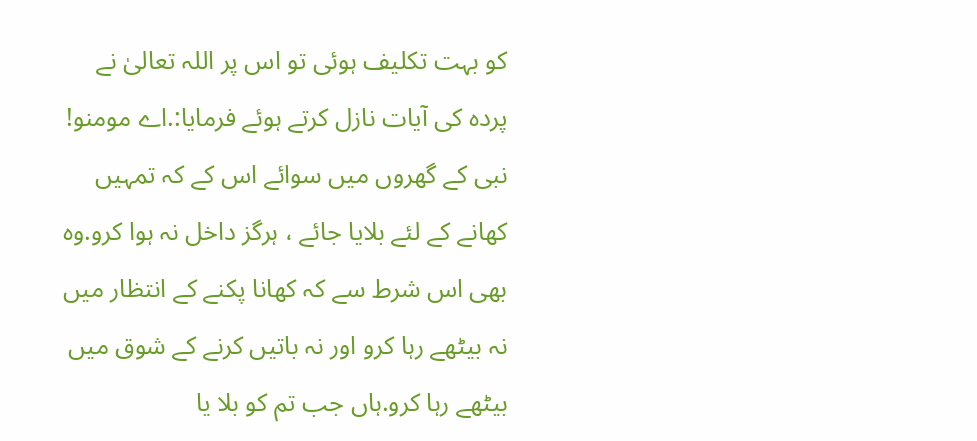کو بہت تکلیف ہوئی تو اس پر اللہ تعالیٰ نے پردہ کی آیات نازل کرتے ہوئے فرمایا:.اے مومنو! نبی کے گھروں میں سوائے اس کے کہ تمہیں کھانے کے لئے بلایا جائے ، ہرگز داخل نہ ہوا کرو.وہ بھی اس شرط سے کہ کھانا پکنے کے انتظار میں نہ بیٹھے رہا کرو اور نہ باتیں کرنے کے شوق میں بیٹھے رہا کرو.ہاں جب تم کو بلا یا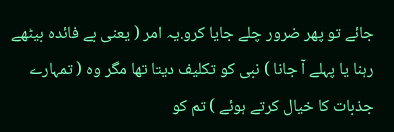جائے تو پھر ضرور چلے جایا کرو.یہ امر ( یعنی بے فائدہ بیٹھے رہنا یا پہلے آ جانا ) نبی کو تکلیف دیتا تھا مگر وہ ( تمہارے جذبات کا خیال کرتے ہوئے ) تم کو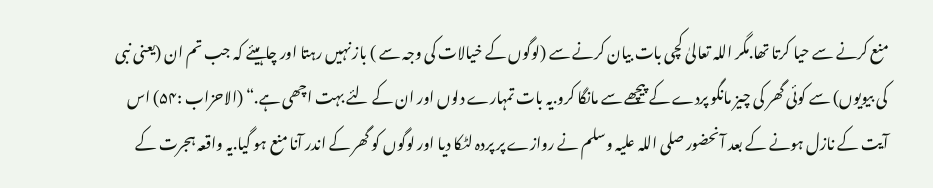منع کرنے سے حیا کرتا تھا.مگر اللہ تعالیٰ کچی بات بیان کرنے سے (لوگوں کے خیالات کی وجہ سے ) باز نہیں رہتا اور چاہیئے کہ جب تم ان (یعنی نبی کی بیویوں) سے کوئی گھر کی چیز مانگو پردے کے پیچھے سے مانگا کرو.یہ بات تمہارے دلوں اور ان کے لئے بہت اچھی ہے.“ (الاحزاب :۵۴) اس آیت کے نازل ہونے کے بعد آنحضور صلی اللہ علیہ وسلم نے روازے پر پردہ لٹکا دیا اور لوگوں کو گھر کے اندر آنا منع ہو گیا.یہ واقعہ ہجرت کے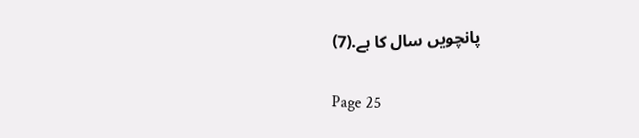پانچویں سال کا ہے.(7)

Page 25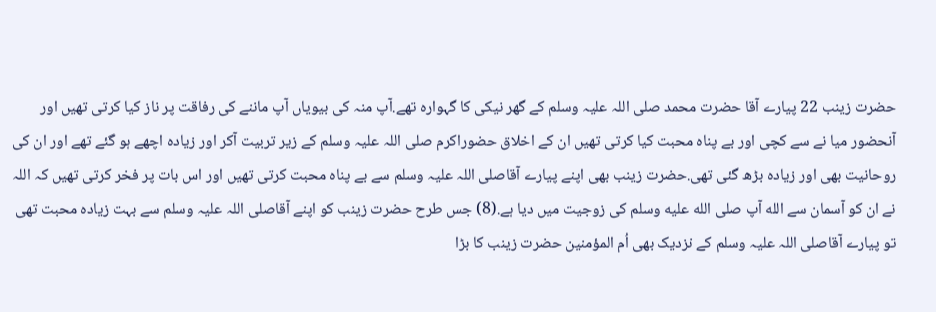حضرت زینب 22 پیارے آقا حضرت محمد صلی اللہ علیہ وسلم کے گھر نیکی کا گہوارہ تھے.آپ منہ کی بیویاں آپ ماننے کی رفاقت پر ناز کیا کرتی تھیں اور آنحضور میا نے سے کچی اور بے پناہ محبت کیا کرتی تھیں ان کے اخلاق حضوراکرم صلی اللہ علیہ وسلم کے زیر تربیت آکر اور زیادہ اچھے ہو گئے تھے اور ان کی روحانیت بھی اور زیادہ بڑھ گئی تھی.حضرت زینب بھی اپنے پیارے آقاصلی اللہ علیہ وسلم سے بے پناہ محبت کرتی تھیں اور اس بات پر فخر کرتی تھیں کہ اللہ نے ان کو آسمان سے الله آپ صلى الله عليه وسلم کی زوجیت میں دیا ہے.(8) جس طرح حضرت زینب کو اپنے آقاصلی اللہ علیہ وسلم سے بہت زیادہ محبت تھی تو پیارے آقاصلی اللہ علیہ وسلم کے نزدیک بھی اُم المؤمنین حضرت زینب کا بڑا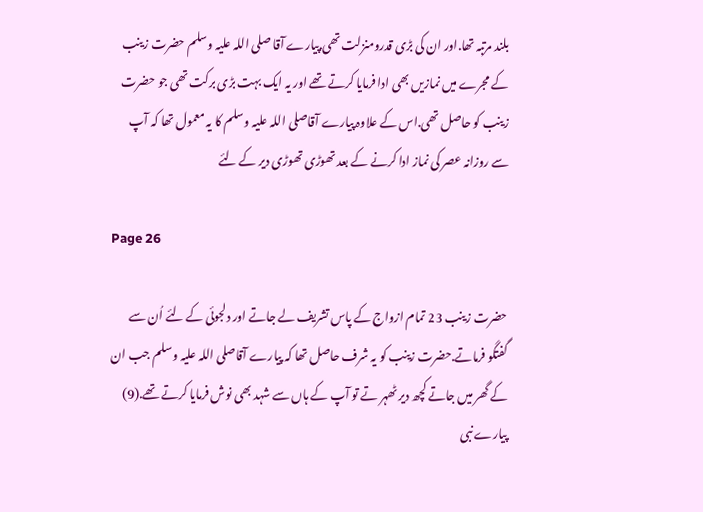بلند مرتبہ تھا.اور ان کی بڑی قدرومنزلت تھی.پیارے آقا صلی اللہ علیہ وسلم حضرت زینب کے مجرے میں نمازیں بھی ادا فرمایا کرتے تھے اور یہ ایک بہت بڑی برکت تھی جو حضرت زینب کو حاصل تھی.اس کے علاوہ پیارے آقاصلی اللہ علیہ وسلم کا یہ معمول تھا کہ آپ سے روزانہ عصر کی نماز ادا کرنے کے بعد تھوڑی تھوڑی دیر کے لئے

Page 26

حضرت زینب 23 تمام ازواج کے پاس تشریف لے جاتے اور دلجوئی کے لئے اُن سے گفتگو فرماتے.حضرت زینب کو یہ شرف حاصل تھا کہ پیارے آقاصلی اللہ علیہ وسلم جب ان کے گھر میں جاتے کچھ دیر ٹھہر تے تو آپ کے ہاں سے شہد بھی نوش فرمایا کرتے تھے.(9) پیارے نبی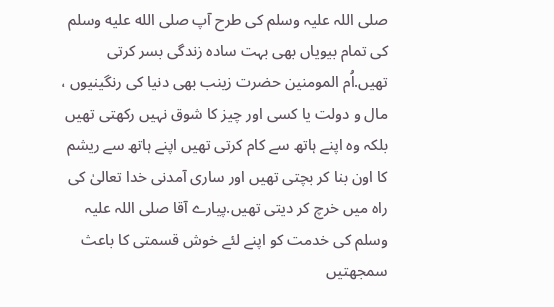صلی اللہ علیہ وسلم کی طرح آپ صلى الله عليه وسلم کی تمام بیویاں بھی بہت سادہ زندگی بسر کرتی تھیں.اُم المومنین حضرت زینب بھی دنیا کی رنگینیوں ، مال و دولت یا کسی اور چیز کا شوق نہیں رکھتی تھیں بلکہ وہ اپنے ہاتھ سے کام کرتی تھیں اپنے ہاتھ سے ریشم کا اون بنا کر بچتی تھیں اور ساری آمدنی خدا تعالیٰ کی راہ میں خرچ کر دیتی تھیں.پیارے آقا صلی اللہ علیہ وسلم کی خدمت کو اپنے لئے خوش قسمتی کا باعث سمجھتیں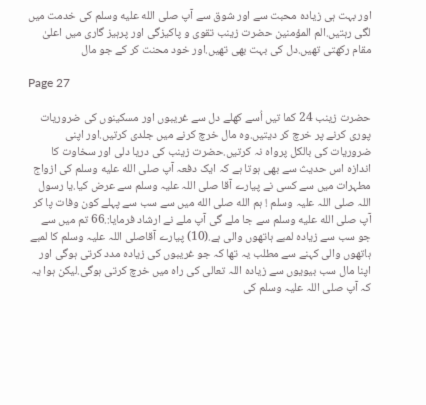اور بہت ہی زیادہ محبت سے اور شوق سے آپ صلى الله عليه وسلم کی خدمت میں لگی رہتیں.الم المؤمنین حضرت زینب تقوی و پاکیزگی اور پرہیز گاری میں اعلیٰ مقام رکھتی تھیں.دل کی بہت بھی تھیں.اور خود محنت کر کے جو مال

Page 27

حضرت زینب 24 کما تیں اُسے کھلے دل سے غریبوں اور مسکینوں کی ضروریات پوری کرنے پر خرچ کر دیتیں.وہ مال خرچ کرنے میں جلدی کرتیں.اور اپنی ضروریات کی بالکل پرواہ نہ کرتیں.حضرت زینب کی دریا دلی اور سخاوت کا اندازہ اس حدیث سے بھی ہوتا ہے کہ ایک دفعہ آپ صلى الله عليه وسلم کی ازواج مطہرات میں سے کسی نے پیارے آقا صلی اللہ علیہ وسلم سے عرض کیا.یا رسول اللہ صلی اللہ علیہ وسلم ! ہم الله صلى الله میں سے سب سے پہلے کون وفات پا کر آپ صلى الله عليه وسلم سے جا ملے گی آپ ملے نے ارشاد فرمایا:.66 تم میں سے جو سب سے زیادہ لمبے ہاتھوں والی ہے.(10) پیارے آقاصلی اللہ علیہ وسلم کا لمبے ہاتھوں والی کہنے سے مطلب یہ تھا کہ جو غریبوں کی زیادہ مدد کرتی ہوگی اور اپنا مال سب بیویوں سے زیادہ اللہ تعالی کی راہ میں خرچ کرتی ہوگی.لیکن ہوا یہ کہ آپ صلی اللہ علیہ وسلم کی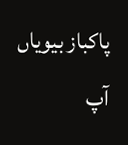پاکباز بیویاں آپ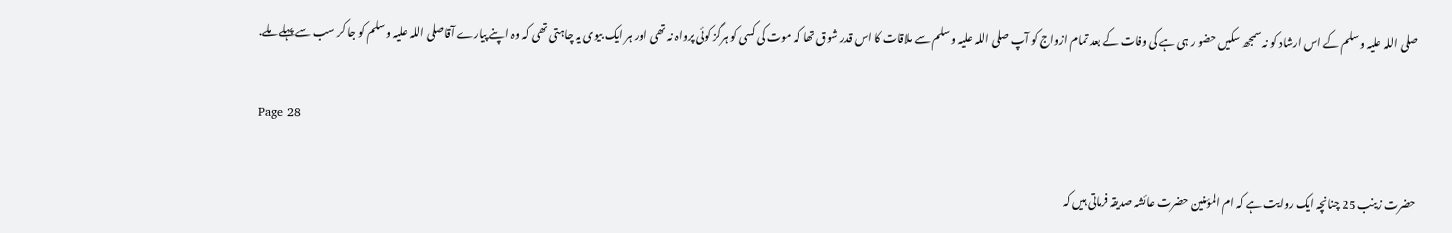صلی اللہ علیہ وسلم کے اس ارشاد کو نہ سمجھ سکیں حضو ر ہی ہے کی وفات کے بعد تمام ازواج کو آپ صلی اللہ علیہ وسلم سے ملاقات کا اس قدر شوق تھا کہ موت کی کسی کو ہرگز کوئی پرواہ نہ تھی اور ہر ایک بیوی یہ چاہتی تھی کہ وہ اپنے پیارے آقاصلی اللہ علیہ وسلم کو جا کر سب سے پہلے ملے.

Page 28

حضرت زینب 25 چنانچہ ایک روایت ہے کہ ام المؤمنین حضرت عائشہ صدیقہ فرماتی ہیں کہ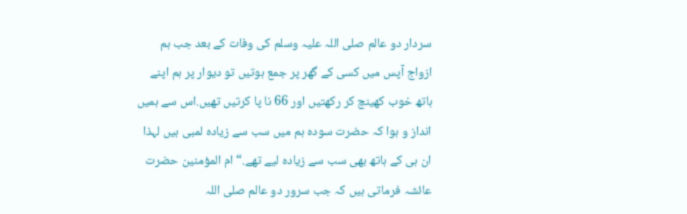سردار دو عالم صلی اللہ علیہ وسلم کی وفات کے بعد جب ہم ازواج آپس میں کسی کے گھر پر جمع ہوتیں تو دیوار پر ہم اپنے ہاتھ خوب کھینچ کر رکھتیں اور 66 نا پا کرتیں تھیں.اس سے ہمیں انداز و ہوا کہ حضرت سودہ ہم میں سب سے زیادہ لمبی ہیں لہذا ان ہی کے ہاتھ بھی سب سے زیادہ لیے تھے.“ ام المؤمنین حضرت عائشہ فرماتی ہیں کہ جب سرور دو عالم صلی اللہ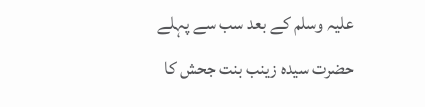علیہ وسلم کے بعد سب سے پہلے حضرت سیدہ زینب بنت جحش کا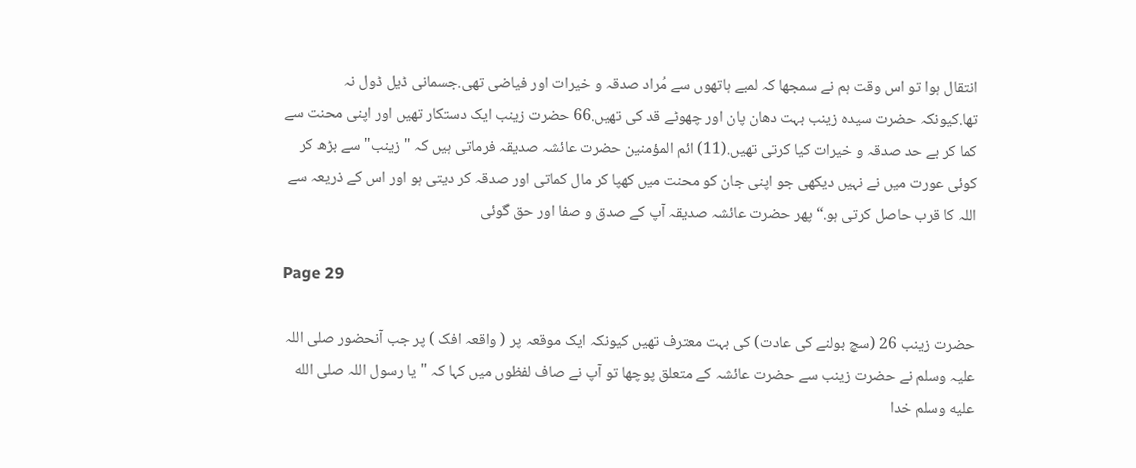انتقال ہوا تو اس وقت ہم نے سمجھا کہ لمبے ہاتھوں سے مُراد صدقہ و خیرات اور فیاضی تھی.جسمانی ڈیل ڈول نہ تھا.کیونکہ حضرت سیدہ زینب بہت دھان پان اور چھوٹے قد کی تھیں.66 حضرت زینب ایک دستکار تھیں اور اپنی محنت سے کما کر بے حد صدقہ و خیرات کیا کرتی تھیں.(11) ائم المؤمنین حضرت عائشہ صدیقہ فرماتی ہیں کہ "زینب" سے بڑھ کر کوئی عورت میں نے نہیں دیکھی جو اپنی جان کو محنت میں کھپا کر مال کماتی اور صدقہ کر دیتی ہو اور اس کے ذریعہ سے اللہ کا قرب حاصل کرتی ہو.“ پھر حضرت عائشہ صدیقہ آپ کے صدق و صفا اور حق گوئی

Page 29

حضرت زینب 26 (سچ بولنے کی عادت) کی بہت معترف تھیں کیونکہ ایک موقعہ پر ( واقعہ افک ) پر جب آنحضور صلی اللہ علیہ وسلم نے حضرت زینب سے حضرت عائشہ کے متعلق پوچھا تو آپ نے صاف لفظوں میں کہا کہ "یا رسول اللہ صلى الله عليه وسلم خدا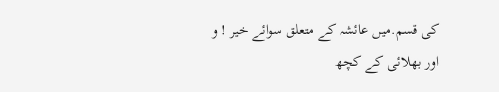کی قسم.میں عائشہ کے متعلق سوائے خیر ! و اور بھلائی کے کچھ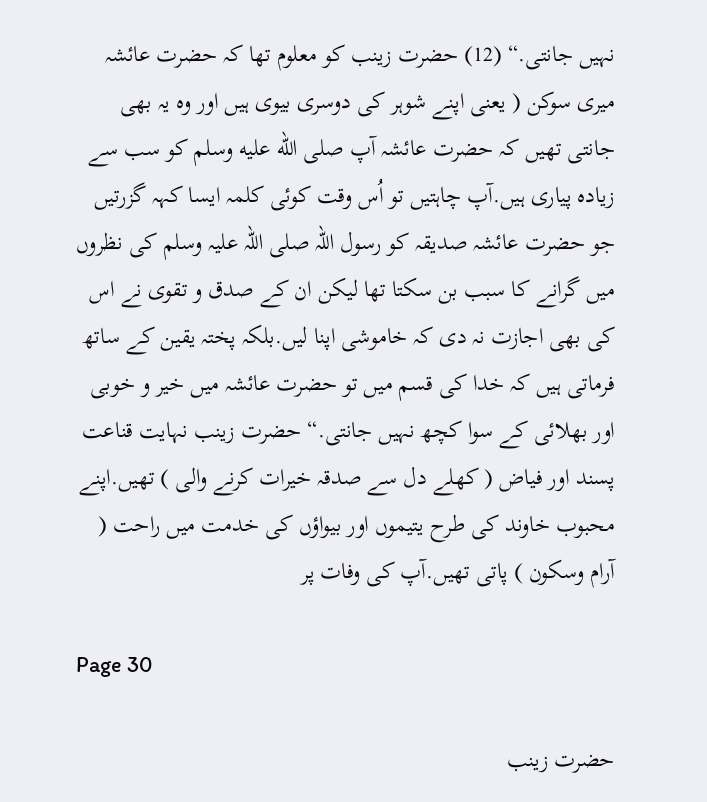نہیں جانتی.“ (12) حضرت زینب کو معلوم تھا کہ حضرت عائشہ میری سوکن ( یعنی اپنے شوہر کی دوسری بیوی ہیں اور وہ یہ بھی جانتی تھیں کہ حضرت عائشہ آپ صلى الله عليه وسلم کو سب سے زیادہ پیاری ہیں.آپ چاہتیں تو اُس وقت کوئی کلمہ ایسا کہہ گزرتیں جو حضرت عائشہ صدیقہ کو رسول اللہ صلی اللہ علیہ وسلم کی نظروں میں گرانے کا سبب بن سکتا تھا لیکن ان کے صدق و تقوی نے اس کی بھی اجازت نہ دی کہ خاموشی اپنا لیں.بلکہ پختہ یقین کے ساتھ فرماتی ہیں کہ خدا کی قسم میں تو حضرت عائشہ میں خیر و خوبی اور بھلائی کے سوا کچھ نہیں جانتی.“ حضرت زینب نہایت قناعت پسند اور فیاض ( کھلے دل سے صدقہ خیرات کرنے والی ) تھیں.اپنے محبوب خاوند کی طرح یتیموں اور بیواؤں کی خدمت میں راحت ( آرام وسکون ) پاتی تھیں.آپ کی وفات پر

Page 30

حضرت زینب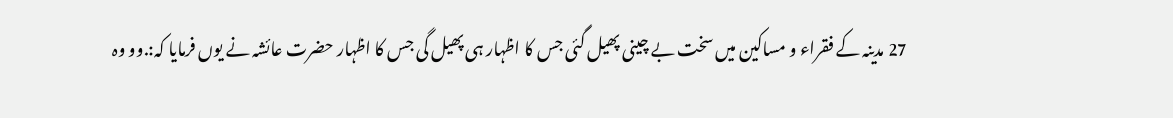27 مدینہ کے فقراء و مساکین میں سخت بے چینی پھیل گئی جس کا اظہار ہی پھیل گی جس کا اظہار حضرت عائشہ نے یوں فرمایا کہ:.وو وہ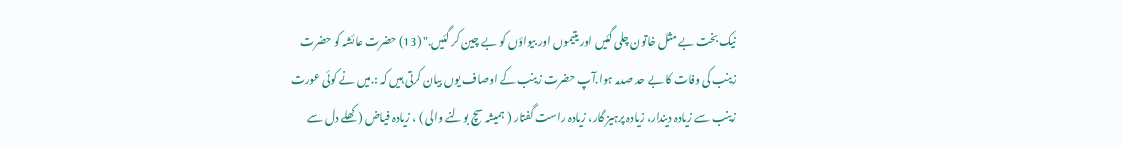نیک بخت بے مثل خاتون چلی گئیں اور یتیموں اور بیواؤں کو بے چین کر گئیں." (13) حضرت عائشہ کو حضرت زینب کی وفات کا بے حد صدمہ ہوا.آپ حضرت زینب کے اوصاف یوں بیان کرتی ہیں کہ :.میں نے کوئی عورت زینب سے زیادہ دیندار، زیادہ پرہیز گار، زیادہ راست گفتار ( ہمیشہ سچ بولنے والی ) ، زیادہ فیاض ( کھلے دل سے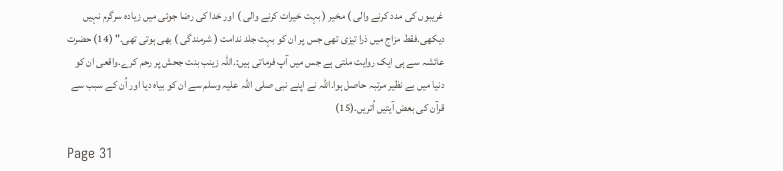غریبوں کی مدد کرنے والی ) مخیر ( بہت خیرات کرنے والی ) اور خدا کی رضا جوئی میں زیادہ سرگرم نہیں دیکھی.فقط مزاج میں ذرا تیزی تھی جس پر ان کو بہت جلد ندامت ( شرمندگی ) بھی ہوتی تھی." (14) حضرت عائشہ سے ہی ایک روایت ملتی ہے جس میں آپ فرماتی ہیں:.اللہ زینب بنت جحش پر رحم کرے.واقعی ان کو دنیا میں بے نظیر مرتبہ حاصل ہوا.اللہ نے اپنے نبی صلی اللہ علیہ وسلم سے ان کو بیاہ دیا اور اُن کے سبب سے قرآن کی بعض آیتیں اُتریں.(15)

Page 31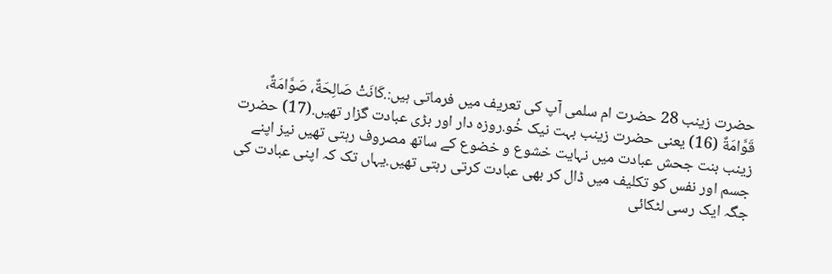حضرت زینب 28 حضرت ام سلمی آپ کی تعریف میں فرماتی ہیں:.كَانَتْ صَالِحَةٌ، صَوَّامَةٌ، قَوَّامَةٌ (16) یعنی حضرت زینب بہت نیک خُو.روزہ دار اور بڑی عبادت گزار تھیں.(17) حضرت زینب بنت جحش عبادت میں نہایت خشوع و خضوع کے ساتھ مصروف رہتی تھیں نیز اپنے جسم اور نفس کو تکلیف میں ڈال کر بھی عبادت کرتی رہتی تھیں.یہاں تک کہ اپنی عبادت کی جگہ ایک رسی لٹکائی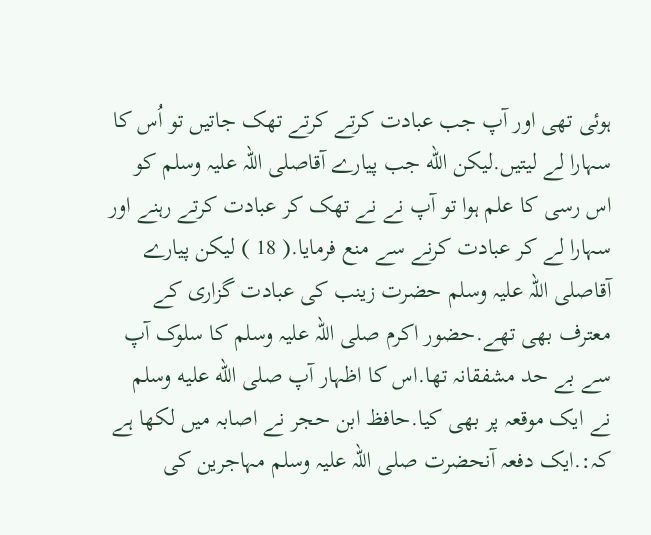ہوئی تھی اور آپ جب عبادت کرتے کرتے تھک جاتیں تو اُس کا سہارا لے لیتیں.لیکن الله جب پیارے آقاصلی اللہ علیہ وسلم کو اس رسی کا علم ہوا تو آپ نے نے تھک کر عبادت کرتے رہنے اور سہارا لے کر عبادت کرنے سے منع فرمایا.( 18 ) لیکن پیارے آقاصلی اللہ علیہ وسلم حضرت زینب کی عبادت گزاری کے معترف بھی تھے.حضور اکرم صلی اللہ علیہ وسلم کا سلوک آپ سے بے حد مشفقانہ تھا.اس کا اظہار آپ صلى الله عليه وسلم نے ایک موقعہ پر بھی کیا.حافظ ابن حجر نے اصابہ میں لکھا ہے کہ:.ایک دفعہ آنحضرت صلی اللہ علیہ وسلم مہاجرین کی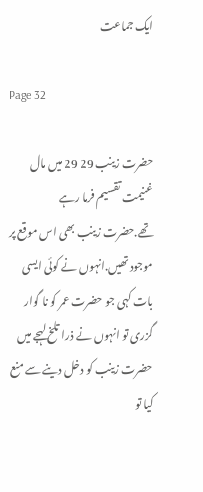ایک جماعت

Page 32

حضرت زینب 29 29 میں مال غنیمت تقسیم فرما رہے تھے.حضرت زینب بھی اس موقع پر موجود تھیں.انہوں نے کوئی ایسی بات کہی جو حضرت عمر کو نا گوار گزری تو انہوں نے ذرا تلخ لہجے میں حضرت زینب کو دخل دینے سے منع کیا تو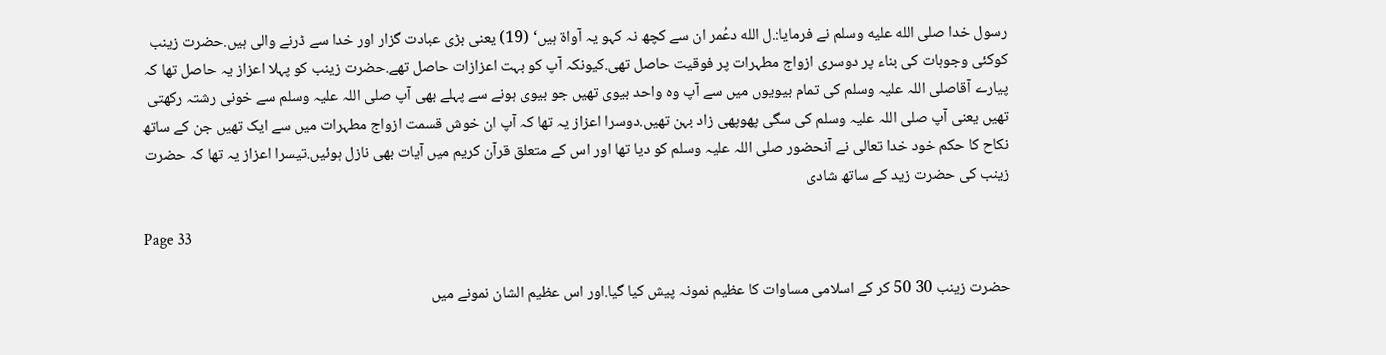رسول خدا صلى الله عليه وسلم نے فرمایا:.ل الله دعُمر ان سے کچھ نہ کہو یہ آواۃ ہیں‘ (19) یعنی بڑی عبادت گزار اور خدا سے ڈرنے والی ہیں.حضرت زینب کوکئی وجوہات کی بناء پر دوسری ازواج مطہرات پر فوقیت حاصل تھی.کیونکہ آپ کو بہت اعزازات حاصل تھے.حضرت زینب کو پہلا اعزاز یہ حاصل تھا کہ پیارے آقاصلی اللہ علیہ وسلم کی تمام بیویوں میں سے آپ وہ واحد بیوی تھیں جو بیوی ہونے سے پہلے بھی آپ صلی اللہ علیہ وسلم سے خونی رشتہ رکھتی تھیں یعنی آپ صلی اللہ علیہ وسلم کی سگی پھوپھی زاد بہن تھیں.دوسرا اعزاز یہ تھا کہ آپ ان خوش قسمت ازواج مطہرات میں سے ایک تھیں جن کے ساتھ نکاح کا حکم خود خدا تعالی نے آنحضور صلی اللہ علیہ وسلم کو دیا تھا اور اس کے متعلق قرآن کریم میں آیات بھی نازل ہوئیں.تیسرا اعزاز یہ تھا کہ حضرت زینب کی حضرت زید کے ساتھ شادی

Page 33

حضرت زینب 30 50 کر کے اسلامی مساوات کا عظیم نمونہ پیش کیا گیا.اور اس عظیم الشان نمونے میں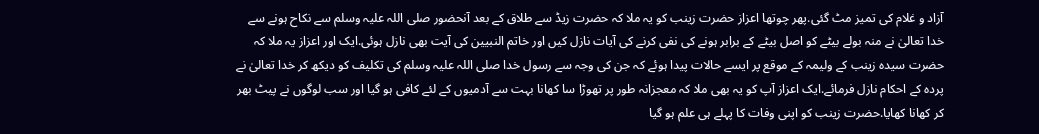آزاد و غلام کی تمیز مٹ گئی.پھر چوتھا اعزاز حضرت زینب کو یہ ملا کہ حضرت زیڈ سے طلاق کے بعد آنحضور صلی اللہ علیہ وسلم سے نکاح ہونے سے خدا تعالیٰ نے منہ بولے بیٹے کو اصل بیٹے کے برابر ہونے کی نفی کرنے کی آیات نازل کیں اور خاتم النبیین کی آیت بھی نازل ہوئی.ایک اور اعزاز یہ ملا کہ حضرت سیدہ زینب کے ولیمہ کے موقع پر ایسے حالات پیدا ہوئے کہ جن کی وجہ سے رسول خدا صلی اللہ علیہ وسلم کی تکلیف کو دیکھ کر خدا تعالیٰ نے پردہ کے احکام نازل فرمائے.ایک اعزاز آپ کو یہ بھی ملا کہ معجزانہ طور پر تھوڑا سا کھانا بہت سے آدمیوں کے لئے کافی ہو گیا اور سب لوگوں نے پیٹ بھر کر کھانا کھایا.حضرت زینب کو اپنی وفات کا پہلے ہی علم ہو گیا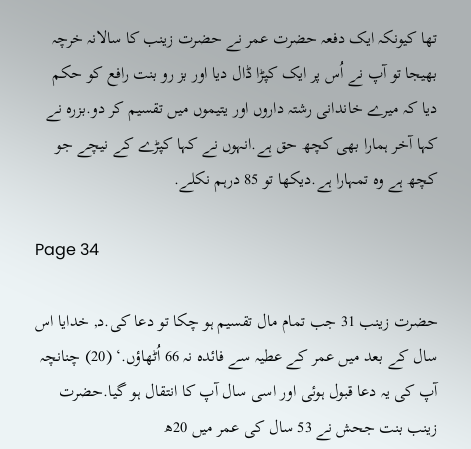تھا کیونکہ ایک دفعہ حضرت عمر نے حضرت زینب کا سالانہ خرچہ بھیجا تو آپ نے اُس پر ایک کپڑا ڈال دیا اور بز رو بنت رافع کو حکم دیا کہ میرے خاندانی رشتہ داروں اور یتیموں میں تقسیم کر دو.بزرہ نے کہا آخر ہمارا بھی کچھ حق ہے.انہوں نے کہا کپڑے کے نیچے جو کچھ ہے وہ تمہارا ہے.دیکھا تو 85 درہم نکلے.

Page 34

حضرت زینب 31 جب تمام مال تقسیم ہو چکا تو دعا کی.د, خدایا اس سال کے بعد میں عمر کے عطیہ سے فائدہ نہ 66 اُٹھاؤں.‘ (20) چنانچہ آپ کی یہ دعا قبول ہوئی اور اسی سال آپ کا انتقال ہو گیا.حضرت زینب بنت جحش نے 53 سال کی عمر میں 20ھ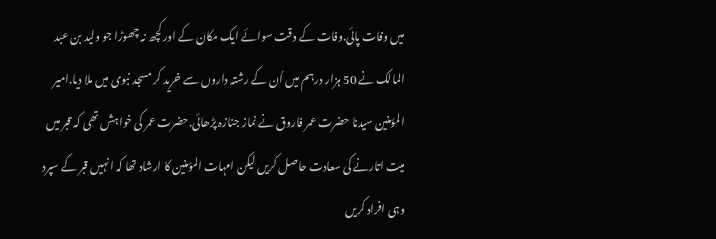میں وفات پائی.وفات کے وقت سوائے ایک مکان کے اور کچھ نہ چھوڑا جو ولید بن عبد المالک نے 50 ہزار درہم میں اُن کے رشتہ داروں سے خرید کر مسجد نبوی میں ملا دیا.امیر المؤمنین سیدنا حضرت عمر فاروق نے نماز جنازہ پڑھائی.حضرت عمر کی خواہش تھی کہ قبر میں میت اتارنے کی سعادت حاصل کریں لیکن امہات المؤمنین کا ارشاد تھا کہ انہیں قبر کے سپرد وہی افراد کریں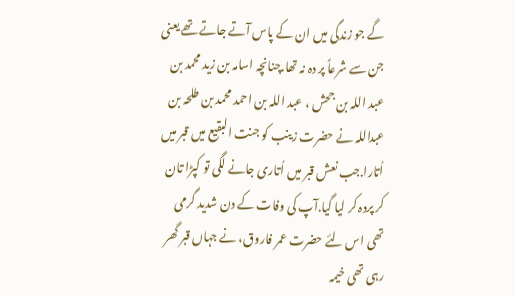گے جو زندگی میں ان کے پاس آتے جاتے تھے یعنی جن سے شرعاً پر دہ نہ تھا.چنانچہ اسامہ بن زید محمد بن عبد اللہ بن جحش ، عبد اللہ بن احمد محمد بن طلحہ بن عبداللہ نے حضرت زینب کو جنت البقیع میں قبر میں اُتارا.جب نعش قبر میں اُتاری جانے لگی تو کپڑا تان کر پردہ کر لیا گیا.آپ کی وفات کے دن شدید گرمی تھی اس لئے حضرت عمر فاروق، نے جہاں قبر گھر رہی تھی خیمہ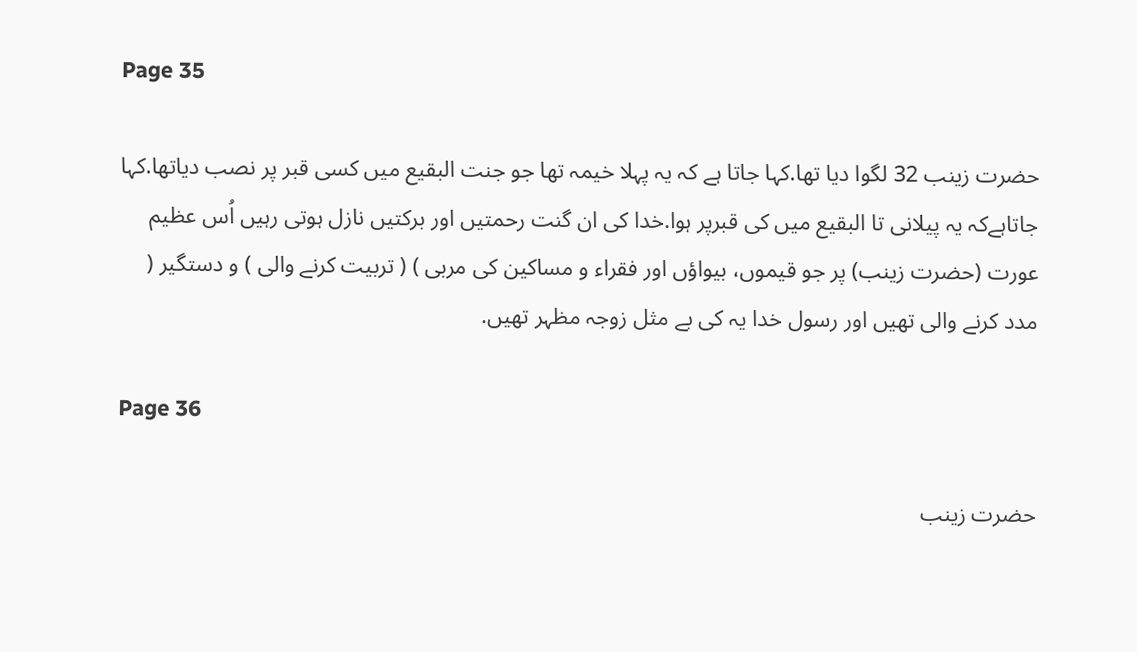Page 35

حضرت زینب 32 لگوا دیا تھا.کہا جاتا ہے کہ یہ پہلا خیمہ تھا جو جنت البقیع میں کسی قبر پر نصب دیاتھا.کہا جاتاہےکہ یہ پیلانی تا البقیع میں کی قبرپر ہوا.خدا کی ان گنت رحمتیں اور برکتیں نازل ہوتی رہیں اُس عظیم عورت (حضرت زینب) پر جو قیموں، بیواؤں اور فقراء و مساکین کی مربی ) ( تربیت کرنے والی ) و دستگیر ( مدد کرنے والی تھیں اور رسول خدا یہ کی بے مثل زوجہ مظہر تھیں.

Page 36

حضرت زینب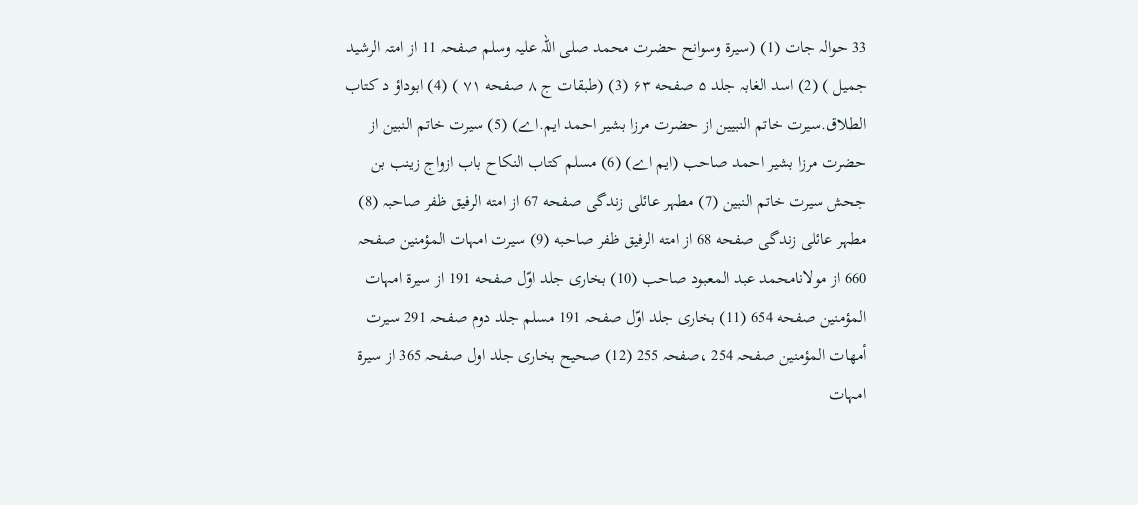33 حوالہ جات (1) (سیرۃ وسوانح حضرت محمد صلی اللہ علیہ وسلم صفحہ 11 از امتہ الرشید جمیل ) (2) اسد الغابہ جلد ۵ صفحه ۶۳ (3) (طبقات ج ۸ صفحه ۷۱ ) (4) ابوداؤ د کتاب الطلاق.سیرت خاتم النبيين از حضرت مرزا بشیر احمد ایم.اے) (5) سیرت خاتم النبین از حضرت مرزا بشیر احمد صاحب (ایم اے) (6) مسلم کتاب النکاح باب ازواج زینب بن جحش سیرت خاتم النبین (7) مطہر عائلی زندگی صفحه 67 از امته الرفیق ظفر صاحبہ (8) مطہر عائلی زندگی صفحه 68 از امته الرفیق ظفر صاحبه (9) سیرت امہات المؤمنین صفحہ 660 از مولانامحمد عبد المعبود صاحب (10) بخاری جلد اوّل صفحه 191 از سيرة امہات المؤمنین صفحه 654 (11) بخاری جلد اوّل صفحہ 191 مسلم جلد دوم صفحہ 291 سیرت أمهات المؤمنین صفحہ 254 ،صفحہ 255 (12) صحیح بخاری جلد اول صفحہ 365 از سیرۃ امہات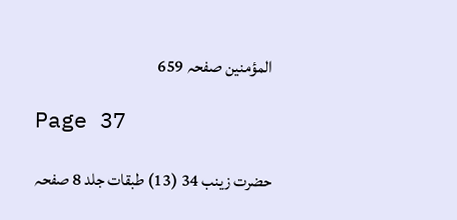المؤمنین صفحہ 659

Page 37

حضرت زینب 34 (13) طبقات جلد 8 صفحہ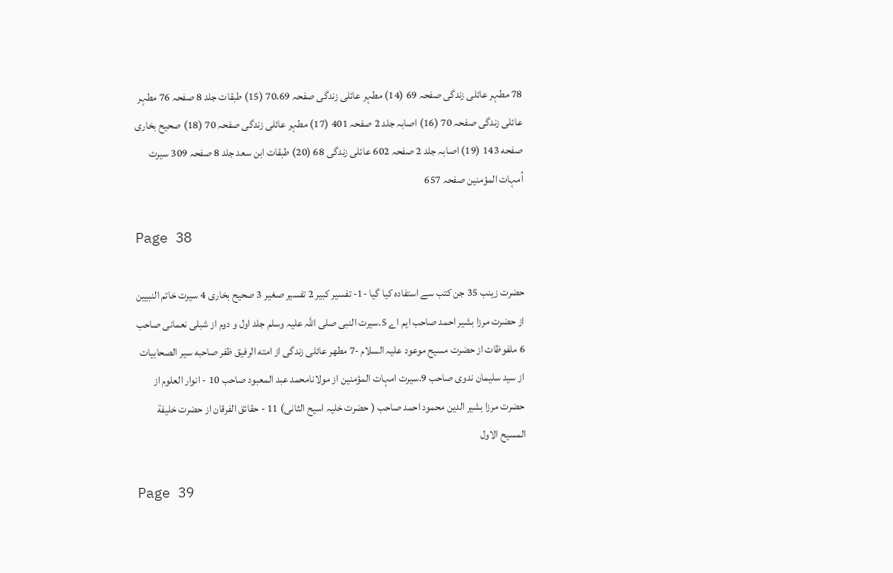78 مطہر عائلی زندگی صفحہ 69 (14) مطہر عائلی زندگی صفحہ 70،69 (15) طبقات جلد 8 صفحہ 76 مطہر عائلی زندگی صفحہ 70 (16) اصابہ جلد 2 صفحہ 401 (17) مطہر عائلی زندگی صفحہ 70 (18) صحیح بخاری صفحه 143 (19) اصابہ جلد 2 صفحہ 602 عائلی زندگی 68 (20) طبقات ابن سعد جلد 8 صفحہ 309 سیرت اُمہات المؤمنین صفحہ 657

Page 38

حضرت زینب 35 جن کتب سے استفادہ کیا گیا -1- تفسیر کبیر 2 تفسیر صغیر 3 صحیح بخاری 4 سیرت خاتم النبیین از حضرت مرزا بشیر احمد صاحب ایم اے 5.سیرت النبی صلی اللہ علیہ وسلم جلد اول و دوم از شبلی نعمانی صاحب 6 ملفوظات از حضرت مسیح موعود علیہ السلام -7 مطهر عائلی زندگی از امته الرفیق ظفر صاحبه سیر الصحابیات از سید سلیمان ندوی صاحب 9.سیرت امہات المؤمنین از مولانامحمد عبد المعبود صاحب 10 - انوار العلوم از حضرت مرزا بشیر الدین محمود احمد صاحب ( حضرت خلیہ اسیح الثانی) 11 - حقائق الفرقان از حضرت خلیفة المسیح الاول

Page 39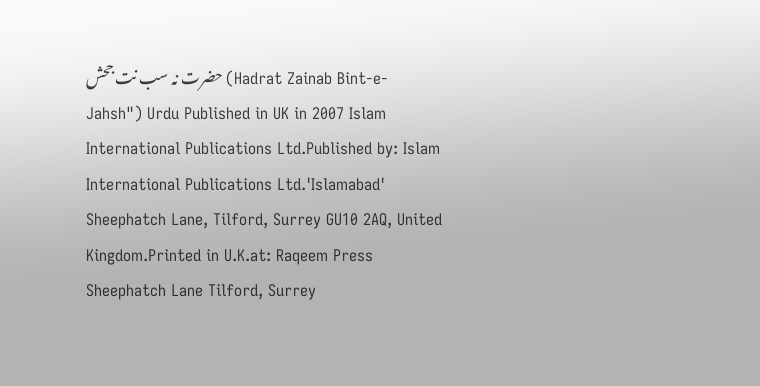حضرت نہ سب نت جحش (Hadrat Zainab Bint-e-Jahsh") Urdu Published in UK in 2007 Islam International Publications Ltd.Published by: Islam International Publications Ltd.'Islamabad' Sheephatch Lane, Tilford, Surrey GU10 2AQ, United Kingdom.Printed in U.K.at: Raqeem Press Sheephatch Lane Tilford, Surrey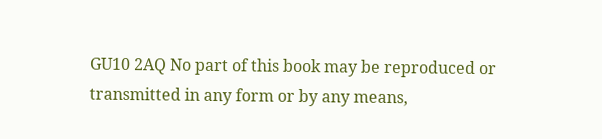GU10 2AQ No part of this book may be reproduced or transmitted in any form or by any means,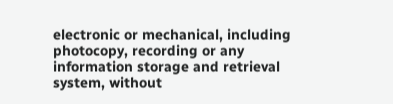electronic or mechanical, including photocopy, recording or any information storage and retrieval system, without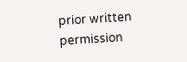prior written permission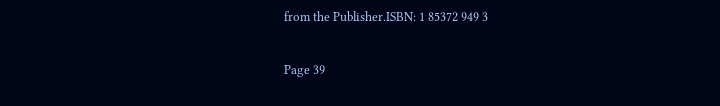from the Publisher.ISBN: 1 85372 949 3

Page 39